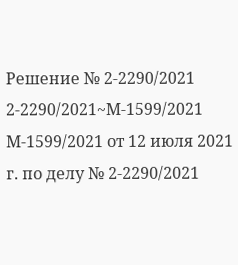Решение № 2-2290/2021 2-2290/2021~М-1599/2021 М-1599/2021 от 12 июля 2021 г. по делу № 2-2290/2021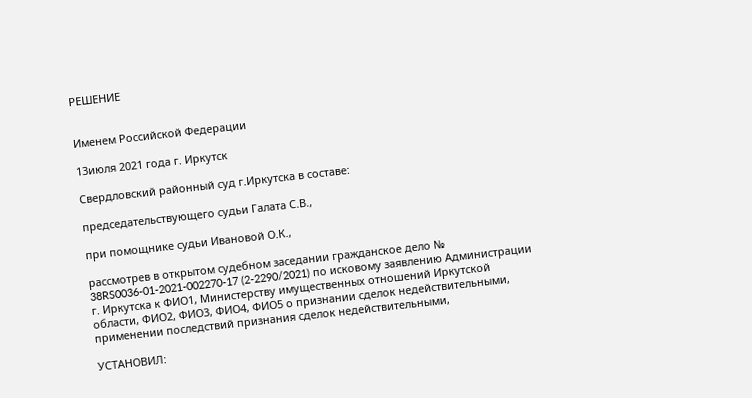РЕШЕНИЕ


Именем Российской Федерации

13июля 2021 года г. Иркутск

Свердловский районный суд г.Иркутска в составе:

председательствующего судьи Галата С.В.,

при помощнике судьи Ивановой О.К.,

рассмотрев в открытом судебном заседании гражданское дело № 38RS0036-01-2021-002270-17 (2-2290/2021) по исковому заявлению Администрации г. Иркутска к ФИО1, Министерству имущественных отношений Иркутской области, ФИО2, ФИО3, ФИО4, ФИО5 о признании сделок недействительными, применении последствий признания сделок недействительными,

УСТАНОВИЛ: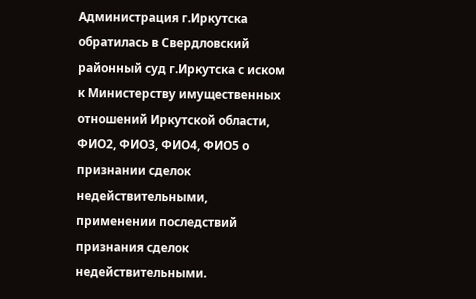Администрация г.Иркутска обратилась в Свердловский районный суд г.Иркутска с иском к Министерству имущественных отношений Иркутской области, ФИО2, ФИО3, ФИО4, ФИО5 о признании сделок недействительными, применении последствий признания сделок недействительными.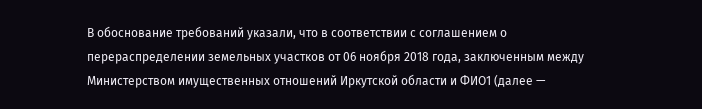В обоснование требований указали, что в соответствии с соглашением о перераспределении земельных участков от 06 ноября 2018 года, заключенным между Министерством имущественных отношений Иркутской области и ФИО1 (далее —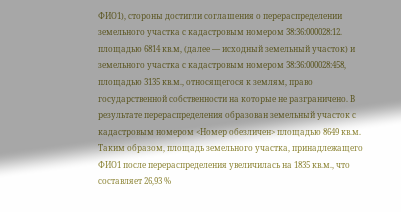ФИО1), стороны достигли соглашения о перераспределении земельного участка с кадастровым номером 38:36:000028:12. площадью 6814 кв.м, (далее — исходный земельный участок) и земельного участка с кадастровым номером 38:36:000028:458, площадью 3135 кв.м., относящегося к землям, право государственной собственности на которые не разграничено. В результате перераспределения образован земельный участок с кадастровым номером <Номер обезличен> площадью 8649 кв.м. Таким образом, площадь земельного участка, принадлежащего ФИО1 после перераспределения увеличилась на 1835 кв.м., что составляет 26,93 %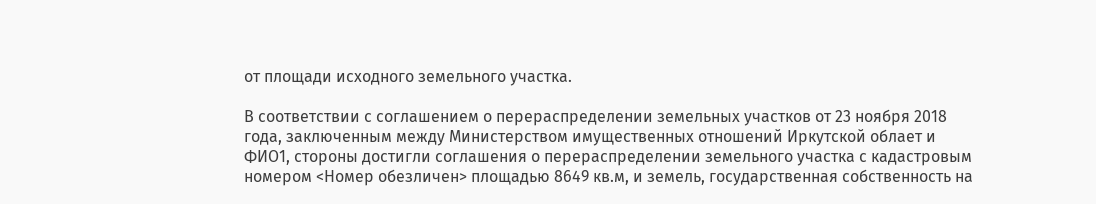от площади исходного земельного участка.

В соответствии с соглашением о перераспределении земельных участков от 23 ноября 2018 года, заключенным между Министерством имущественных отношений Иркутской облает и ФИО1, стороны достигли соглашения о перераспределении земельного участка с кадастровым номером <Номер обезличен> площадью 8649 кв.м, и земель, государственная собственность на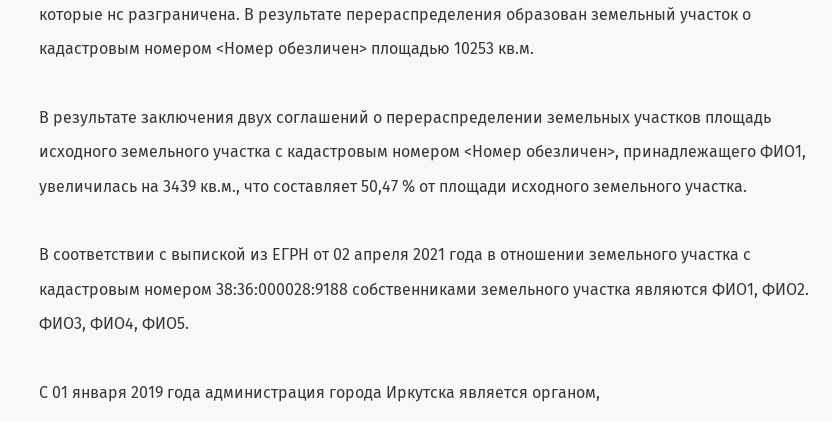которые нс разграничена. В результате перераспределения образован земельный участок о кадастровым номером <Номер обезличен> площадью 10253 кв.м.

В результате заключения двух соглашений о перераспределении земельных участков площадь исходного земельного участка с кадастровым номером <Номер обезличен>, принадлежащего ФИО1, увеличилась на 3439 кв.м., что составляет 50,47 % от площади исходного земельного участка.

В соответствии с выпиской из ЕГРН от 02 апреля 2021 года в отношении земельного участка с кадастровым номером 38:36:000028:9188 собственниками земельного участка являются ФИО1, ФИО2. ФИО3, ФИО4, ФИО5.

С 01 января 2019 года администрация города Иркутска является органом,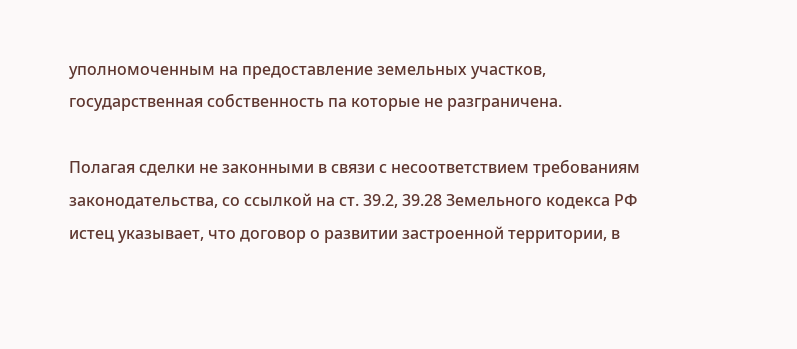уполномоченным на предоставление земельных участков, государственная собственность па которые не разграничена.

Полагая сделки не законными в связи с несоответствием требованиям законодательства, со ссылкой на ст. 39.2, 39.28 Земельного кодекса РФ истец указывает, что договор о развитии застроенной территории, в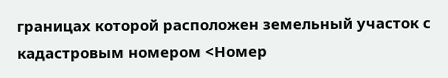границах которой расположен земельный участок с кадастровым номером <Номер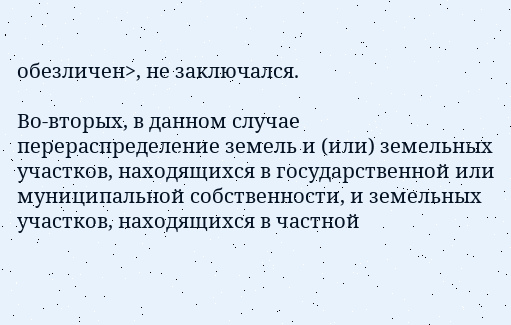обезличен>, не заключался.

Во-вторых, в данном случае перераспределение земель и (или) земельных участков, находящихся в государственной или муниципальной собственности, и земельных участков, находящихся в частной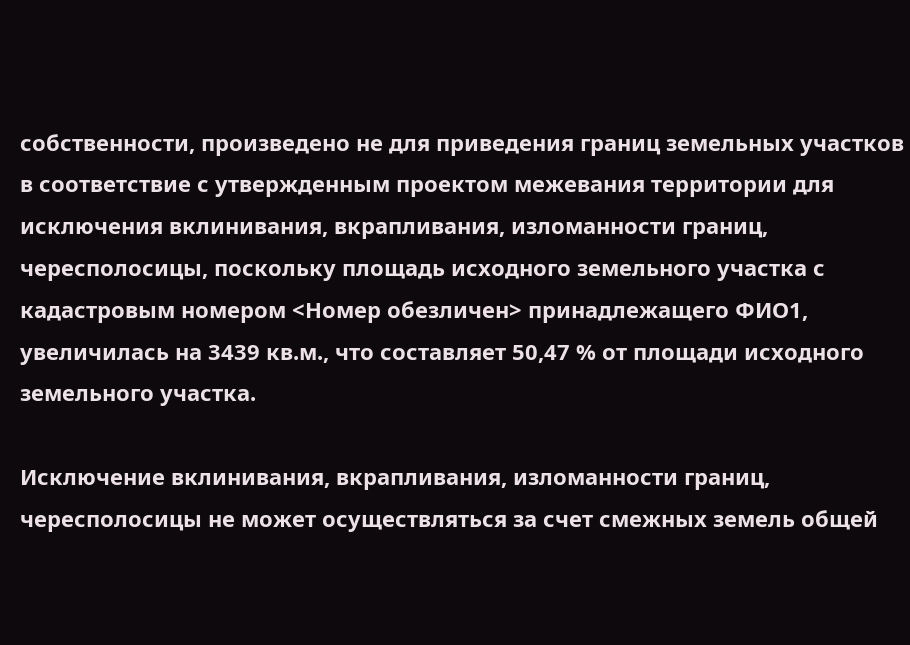собственности, произведено не для приведения границ земельных участков в соответствие с утвержденным проектом межевания территории для исключения вклинивания, вкрапливания, изломанности границ, чересполосицы, поскольку площадь исходного земельного участка с кадастровым номером <Номер обезличен> принадлежащего ФИО1, увеличилась на 3439 кв.м., что составляет 50,47 % от площади исходного земельного участка.

Исключение вклинивания, вкрапливания, изломанности границ, чересполосицы не может осуществляться за счет смежных земель общей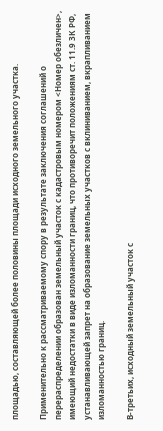площадью, составляющей более половины площади исходного земельного участка.

Применительно к рассматриваемому спору в результате заключения соглашений о перераспределении образован земельный участок с кадастровым номером <Номер обезличен>, имеющий недостатки в виде изломанности границ, что противоречит положениям ст. 11.9 ЗК РФ, устанавливающей запрет на образование земельных участков с вклиниванием, вкрапливанием изломанностью границ.

В-третьих, исходный земельный участок с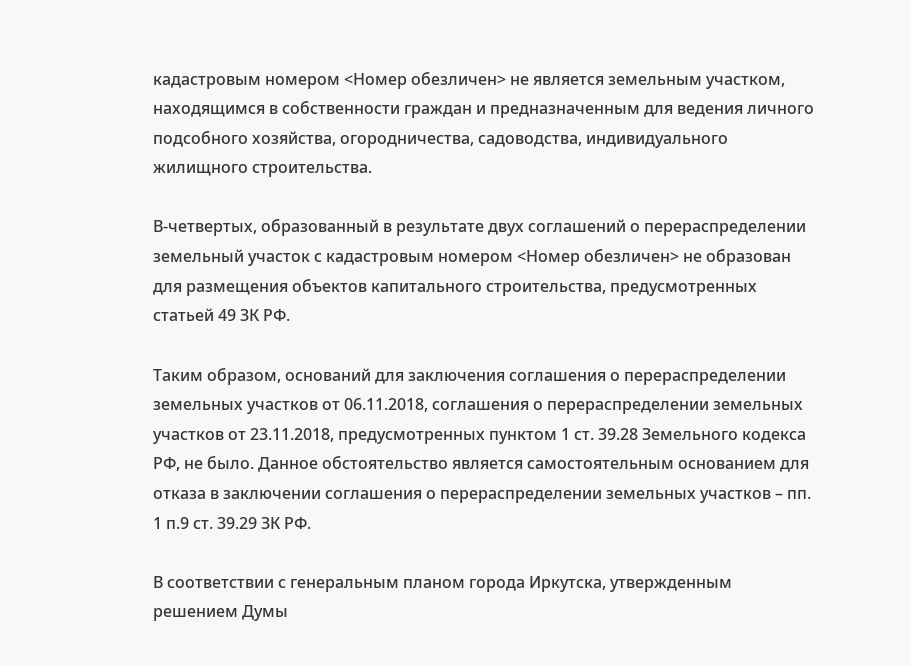кадастровым номером <Номер обезличен> не является земельным участком, находящимся в собственности граждан и предназначенным для ведения личного подсобного хозяйства, огородничества, садоводства, индивидуального жилищного строительства.

В-четвертых, образованный в результате двух соглашений о перераспределении земельный участок с кадастровым номером <Номер обезличен> не образован для размещения объектов капитального строительства, предусмотренных статьей 49 ЗК РФ.

Таким образом, оснований для заключения соглашения о перераспределении земельных участков от 06.11.2018, соглашения о перераспределении земельных участков от 23.11.2018, предусмотренных пунктом 1 ст. 39.28 Земельного кодекса РФ, не было. Данное обстоятельство является самостоятельным основанием для отказа в заключении соглашения о перераспределении земельных участков – пп. 1 п.9 ст. 39.29 ЗК РФ.

В соответствии с генеральным планом города Иркутска, утвержденным решением Думы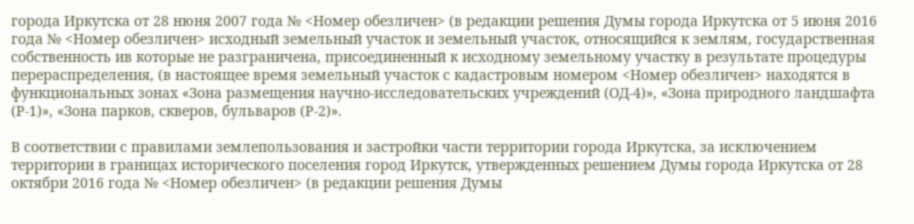города Иркутска от 28 нюня 2007 года № <Номер обезличен> (в редакции решения Думы города Иркутска oт 5 июня 2016 года № <Номер обезличен> исходный земельный участок и земельный участок, относящийся к землям, государственная собственность ив которые не разграничена, присоединенный к исходному земельному участку в результате процедуры перераспределения, (в настоящее время земельный участок с кадастровым номером <Номер обезличен> находятся в функциональных зонах «Зона размещения научно-исследовательских учреждений (ОД-4)», «Зона природного ландшафта (Р-1)», «Зона парков, скверов, бульваров (Р-2)».

В соответствии с правилами землепользования и застройки части территории города Иркутска, за исключением территории в границах исторического поселения город Иркутск, утвержденных решением Думы города Иркутска от 28 октябри 2016 года № <Номер обезличен> (в редакции решения Думы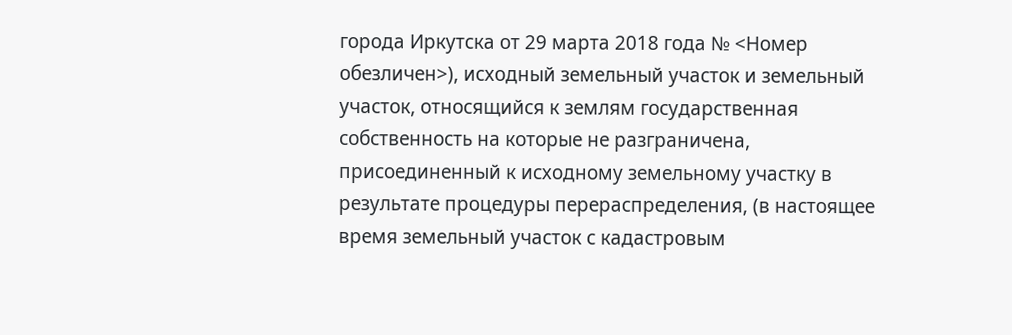города Иркутска от 29 марта 2018 года № <Номер обезличен>), исходный земельный участок и земельный участок, относящийся к землям государственная собственность на которые не разграничена, присоединенный к исходному земельному участку в результате процедуры перераспределения, (в настоящее время земельный участок с кадастровым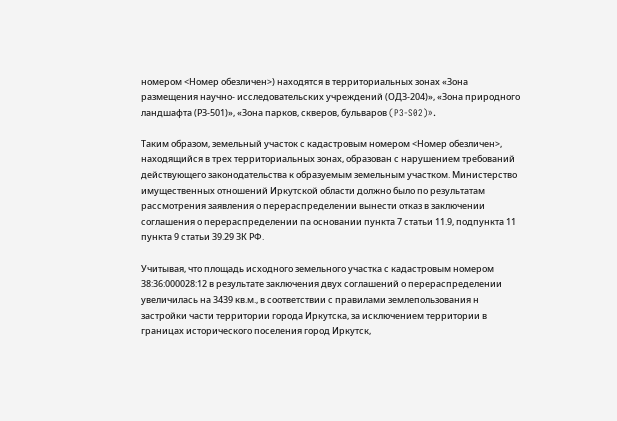номером <Номер обезличен>) находятся в территориальных зонах «Зона размещения научно- исследовательских учреждений (ОДЗ-204)», «Зона природного ландшафта (РЗ-501)», «Зона парков, скверов, бульваров (P3-S02)».

Таким образом, земельный участок с кадастровым номером <Номер обезличен>, находящийся в трех территориальных зонах, образован с нарушением требований действующего законодательства к образуемым земельным участком. Министерство имущественных отношений Иркутской области должно было по результатам рассмотрения заявления о перераспределении вынести отказ в заключении соглашения о перераспределении па основании пункта 7 статьи 11.9, подпункта 11 пункта 9 статьи 39.29 ЗК РФ.

Учитывая, что площадь исходного земельного участка с кадастровым номером 38:36:000028:12 в результате заключения двух соглашений о перераспределении увеличилась на 3439 кв.м., в соответствии с правилами землепользования н застройки части территории города Иркутска, за исключением территории в границах исторического поселения город Иркутск,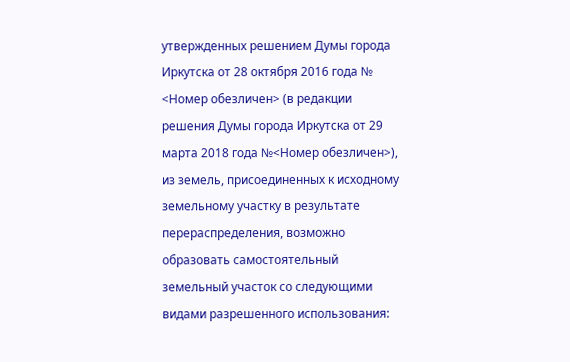утвержденных решением Думы города Иркутска от 28 октября 2016 года № <Номер обезличен> (в редакции решения Думы города Иркутска от 29 марта 2018 года №<Номер обезличен>), из земель, присоединенных к исходному земельному участку в результате перераспределения, возможно образовать самостоятельный земельный участок со следующими видами разрешенного использования: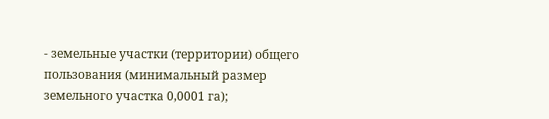- земельные участки (территории) общего пользования (минимальный размер земельного участка 0,0001 га);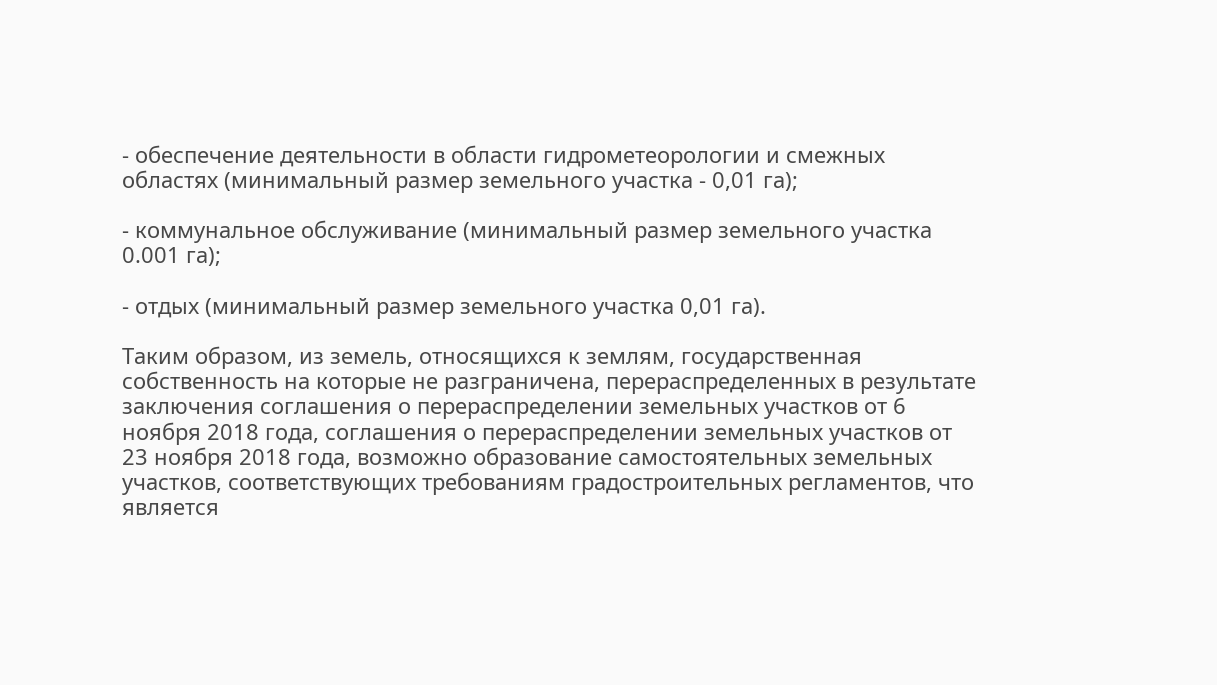- обеспечение деятельности в области гидрометеорологии и смежных областях (минимальный размер земельного участка - 0,01 га);

- коммунальное обслуживание (минимальный размер земельного участка 0.001 га);

- отдых (минимальный размер земельного участка 0,01 га).

Таким образом, из земель, относящихся к землям, государственная собственность на которые не разграничена, перераспределенных в результате заключения соглашения о перераспределении земельных участков от 6 ноября 2018 года, соглашения о перераспределении земельных участков от 23 ноября 2018 года, возможно образование самостоятельных земельных участков, соответствующих требованиям градостроительных регламентов, что является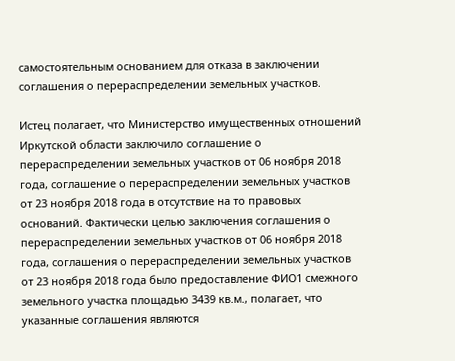самостоятельным основанием для отказа в заключении соглашения о перераспределении земельных участков.

Истец полагает, что Министерство имущественных отношений Иркутской области заключило соглашение о перераспределении земельных участков от 06 ноября 2018 года, соглашение о перераспределении земельных участков от 23 ноября 2018 года в отсутствие на то правовых оснований. Фактически целью заключения соглашения о перераспределении земельных участков от 06 ноября 2018 года, соглашения о перераспределении земельных участков от 23 ноября 2018 года было предоставление ФИО1 смежного земельного участка площадью 3439 кв.м., полагает, что указанные соглашения являются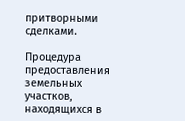притворными сделками.

Процедура предоставления земельных участков, находящихся в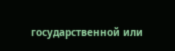государственной или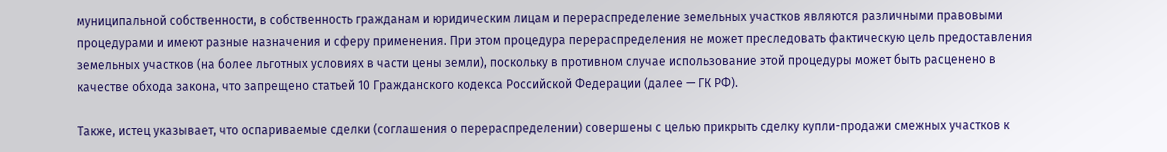муниципальной собственности, в собственность гражданам и юридическим лицам и перераспределение земельных участков являются различными правовыми процедурами и имеют разные назначения и сферу применения. При этом процедура перераспределения не может преследовать фактическую цель предоставления земельных участков (на более льготных условиях в части цены земли), поскольку в противном случае использование этой процедуры может быть расценено в качестве обхода закона, что запрещено статьей 10 Гражданского кодекса Российской Федерации (далее — ГК РФ).

Также, истец указывает, что оспариваемые сделки (соглашения о перераспределении) совершены с целью прикрыть сделку купли-продажи смежных участков к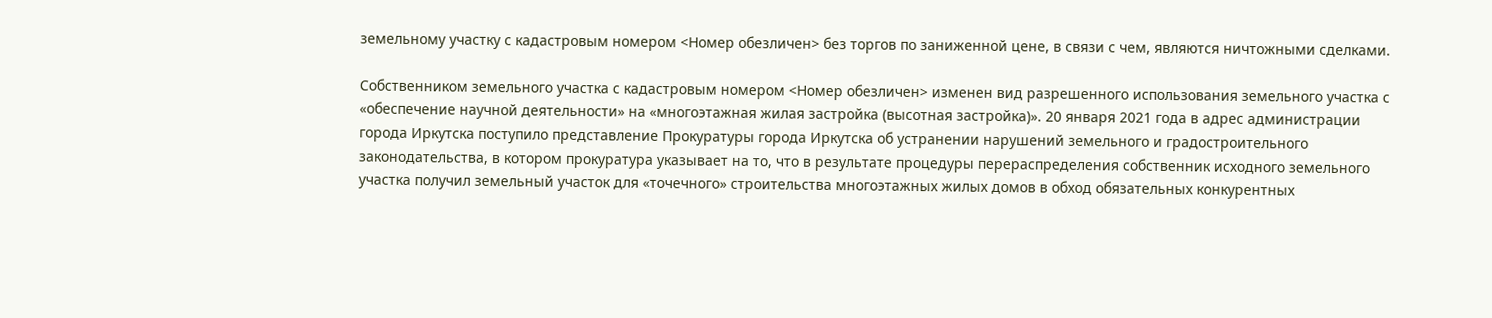земельному участку с кадастровым номером <Номер обезличен> без торгов по заниженной цене, в связи с чем, являются ничтожными сделками.

Собственником земельного участка с кадастровым номером <Номер обезличен> изменен вид разрешенного использования земельного участка с «обеспечение научной деятельности» на «многоэтажная жилая застройка (высотная застройка)». 20 января 2021 года в адрес администрации города Иркутска поступило представление Прокуратуры города Иркутска об устранении нарушений земельного и градостроительного законодательства, в котором прокуратура указывает на то, что в результате процедуры перераспределения собственник исходного земельного участка получил земельный участок для «точечного» строительства многоэтажных жилых домов в обход обязательных конкурентных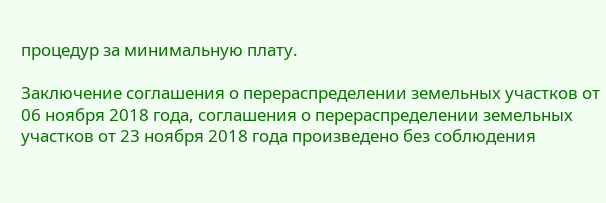процедур за минимальную плату.

Заключение соглашения о перераспределении земельных участков от 06 ноября 2018 года, соглашения о перераспределении земельных участков от 23 ноября 2018 года произведено без соблюдения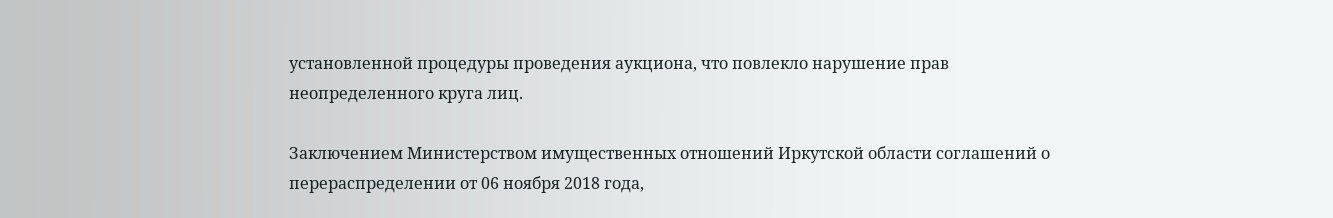установленной процедуры проведения аукциона, что повлекло нарушение прав неопределенного круга лиц.

Заключением Министерством имущественных отношений Иркутской области соглашений о перераспределении от 06 ноября 2018 года,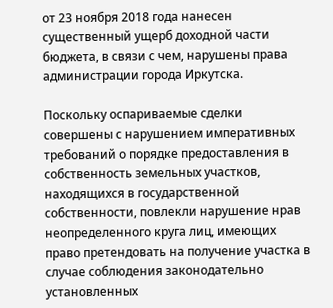от 23 ноября 2018 года нанесен существенный ущерб доходной части бюджета, в связи с чем, нарушены права администрации города Иркутска.

Поскольку оспариваемые сделки совершены с нарушением императивных требований о порядке предоставления в собственность земельных участков, находящихся в государственной собственности, повлекли нарушение нрав неопределенного круга лиц, имеющих право претендовать на получение участка в случае соблюдения законодательно установленных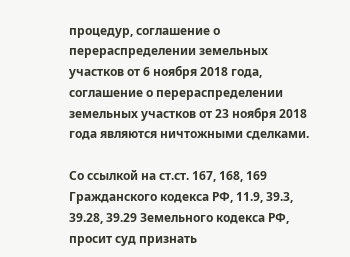процедур, соглашение о перераспределении земельных участков от 6 ноября 2018 года, соглашение о перераспределении земельных участков от 23 ноября 2018 года являются ничтожными сделками.

Со ссылкой на ст.ст. 167, 168, 169 Гражданского кодекса РФ, 11.9, 39.3, 39.28, 39.29 Земельного кодекса РФ, просит суд признать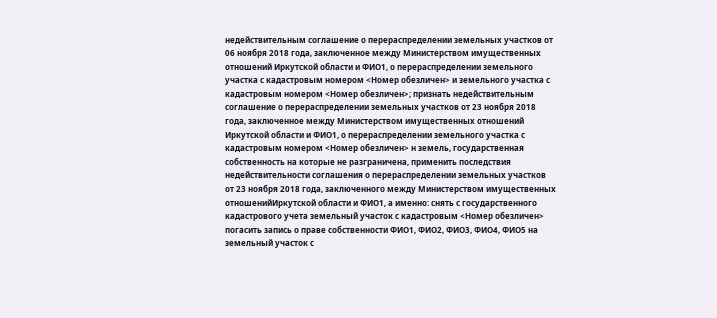недействительным соглашение о перераспределении земельных участков от 06 ноября 2018 года, заключенное между Министерством имущественных отношений Иркутской области и ФИО1, о перераспределении земельного участка с кадастровым номером <Номер обезличен> и земельного участка с кадастровым номером <Номер обезличен>; признать недействительным соглашение о перераспределении земельных участков от 23 ноября 2018 года, заключенное между Министерством имущественных отношений Иркутской области и ФИО1, о перераспределении земельного участка с кадастровым номером <Номер обезличен> н земель, государственная собственность на которые не разграничена, применить последствия недействительности соглашения о перераспределении земельных участков от 23 ноября 2018 года, заключенного между Министерством имущественных отношенийИркутской области и ФИО1, а именно: снять с государственного кадастрового учета земельный участок с кадастровым <Номер обезличен> погасить запись о праве собственности ФИО1, ФИО2, ФИО3, ФИО4, ФИО5 на земельный участок с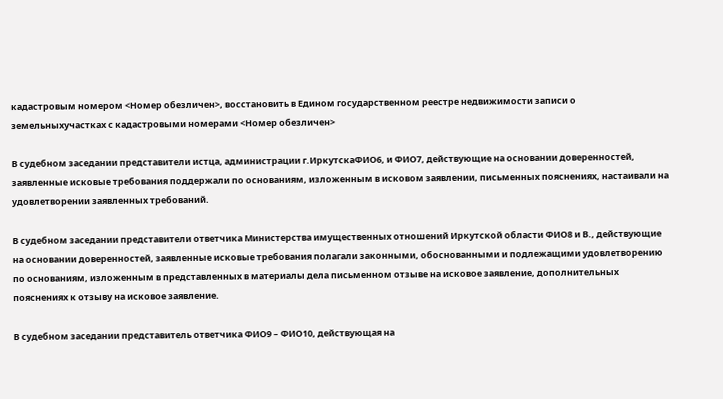кадастровым номером <Номер обезличен>, восстановить в Едином государственном реестре недвижимости записи о земельныхучастках с кадастровыми номерами <Номер обезличен>

В судебном заседании представители истца, администрации г.ИркутскаФИО6, и ФИО7, действующие на основании доверенностей, заявленные исковые требования поддержали по основаниям, изложенным в исковом заявлении, письменных пояснениях, настаивали на удовлетворении заявленных требований.

В судебном заседании представители ответчика Министерства имущественных отношений Иркутской области ФИО8 и В., действующие на основании доверенностей, заявленные исковые требования полагали законными, обоснованными и подлежащими удовлетворению по основаниям, изложенным в представленных в материалы дела письменном отзыве на исковое заявление, дополнительных пояснениях к отзыву на исковое заявление.

В судебном заседании представитель ответчика ФИО9 – ФИО10, действующая на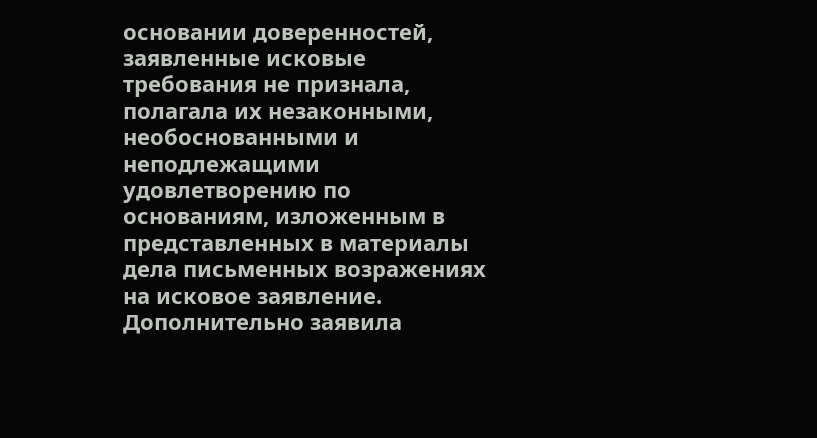основании доверенностей, заявленные исковые требования не признала, полагала их незаконными, необоснованными и неподлежащими удовлетворению по основаниям, изложенным в представленных в материалы дела письменных возражениях на исковое заявление. Дополнительно заявила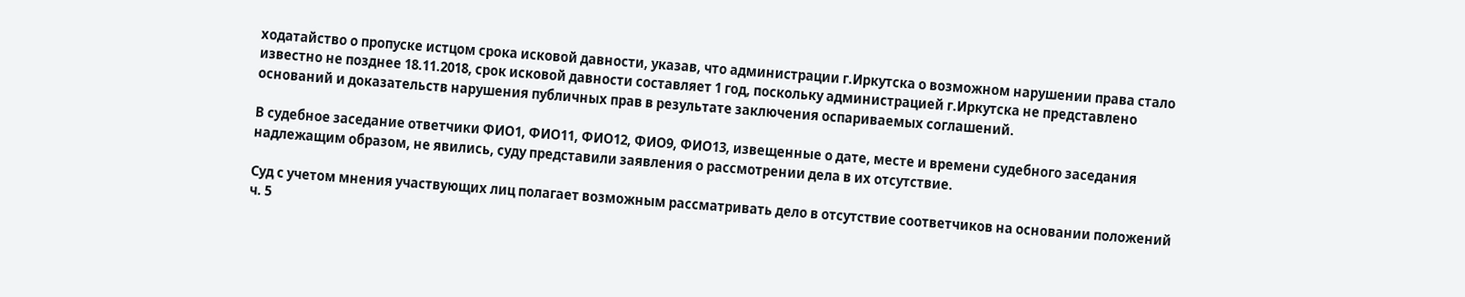ходатайство о пропуске истцом срока исковой давности, указав, что администрации г.Иркутска о возможном нарушении права стало известно не позднее 18.11.2018, срок исковой давности составляет 1 год, поскольку администрацией г.Иркутска не представлено оснований и доказательств нарушения публичных прав в результате заключения оспариваемых соглашений.

В судебное заседание ответчики ФИО1, ФИО11, ФИО12, ФИО9, ФИО13, извещенные о дате, месте и времени судебного заседания надлежащим образом, не явились, суду представили заявления о рассмотрении дела в их отсутствие.

Суд с учетом мнения участвующих лиц полагает возможным рассматривать дело в отсутствие соответчиков на основании положений ч. 5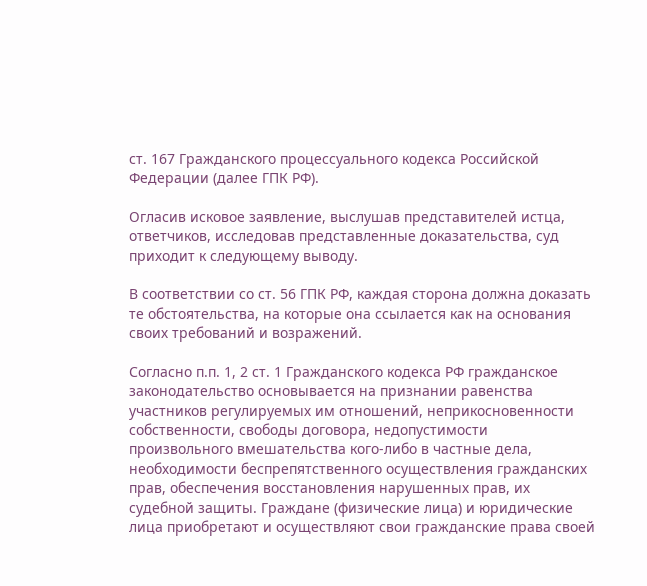ст. 167 Гражданского процессуального кодекса Российской Федерации (далее ГПК РФ).

Огласив исковое заявление, выслушав представителей истца, ответчиков, исследовав представленные доказательства, суд приходит к следующему выводу.

В соответствии со ст. 56 ГПК РФ, каждая сторона должна доказать те обстоятельства, на которые она ссылается как на основания своих требований и возражений.

Согласно п.п. 1, 2 ст. 1 Гражданского кодекса РФ гражданское законодательство основывается на признании равенства участников регулируемых им отношений, неприкосновенности собственности, свободы договора, недопустимости произвольного вмешательства кого-либо в частные дела, необходимости беспрепятственного осуществления гражданских прав, обеспечения восстановления нарушенных прав, их судебной защиты. Граждане (физические лица) и юридические лица приобретают и осуществляют свои гражданские права своей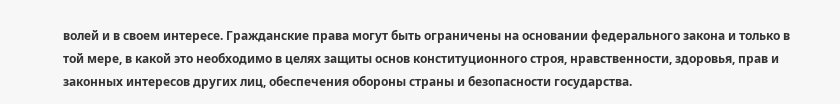волей и в своем интересе. Гражданские права могут быть ограничены на основании федерального закона и только в той мере, в какой это необходимо в целях защиты основ конституционного строя, нравственности, здоровья, прав и законных интересов других лиц, обеспечения обороны страны и безопасности государства.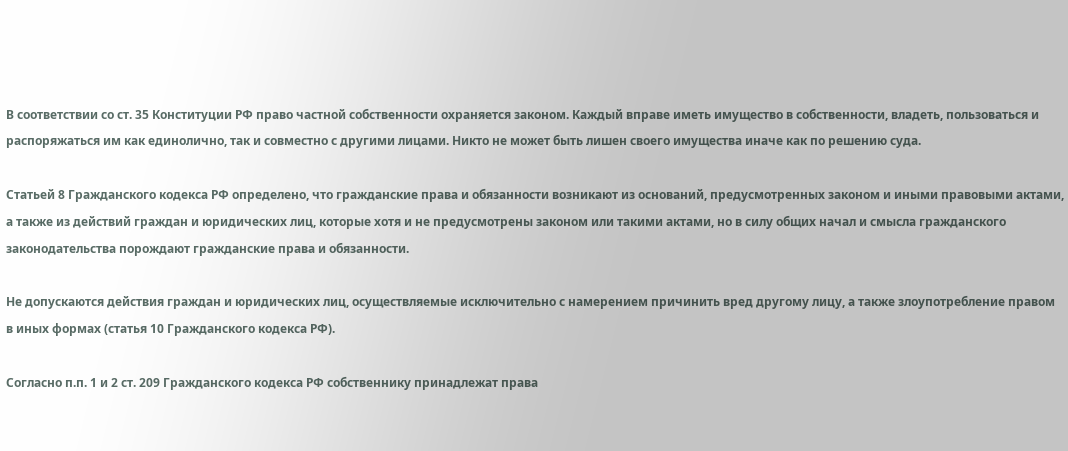В соответствии со ст. 35 Конституции РФ право частной собственности охраняется законом. Каждый вправе иметь имущество в собственности, владеть, пользоваться и распоряжаться им как единолично, так и совместно с другими лицами. Никто не может быть лишен своего имущества иначе как по решению суда.

Статьей 8 Гражданского кодекса РФ определено, что гражданские права и обязанности возникают из оснований, предусмотренных законом и иными правовыми актами, а также из действий граждан и юридических лиц, которые хотя и не предусмотрены законом или такими актами, но в силу общих начал и смысла гражданского законодательства порождают гражданские права и обязанности.

Не допускаются действия граждан и юридических лиц, осуществляемые исключительно с намерением причинить вред другому лицу, а также злоупотребление правом в иных формах (статья 10 Гражданского кодекса РФ).

Согласно п.п. 1 и 2 ст. 209 Гражданского кодекса РФ собственнику принадлежат права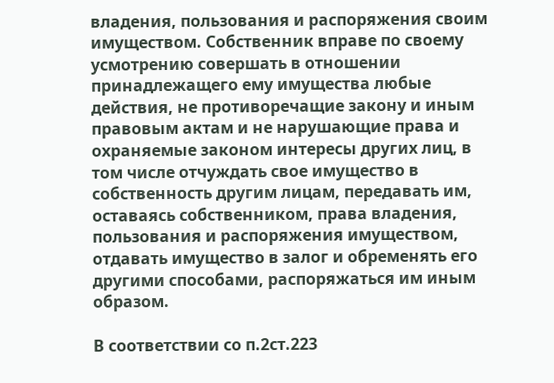владения, пользования и распоряжения своим имуществом. Собственник вправе по своему усмотрению совершать в отношении принадлежащего ему имущества любые действия, не противоречащие закону и иным правовым актам и не нарушающие права и охраняемые законом интересы других лиц, в том числе отчуждать свое имущество в собственность другим лицам, передавать им, оставаясь собственником, права владения, пользования и распоряжения имуществом, отдавать имущество в залог и обременять его другими способами, распоряжаться им иным образом.

В соответствии со п.2ст.223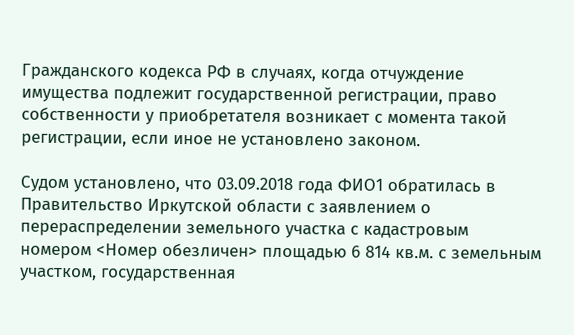Гражданского кодекса РФ в случаях, когда отчуждение имущества подлежит государственной регистрации, право собственности у приобретателя возникает с момента такой регистрации, если иное не установлено законом.

Судом установлено, что 03.09.2018 года ФИО1 обратилась в Правительство Иркутской области с заявлением о перераспределении земельного участка с кадастровым номером <Номер обезличен> площадью 6 814 кв.м. с земельным участком, государственная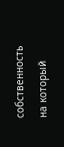собственность на который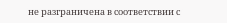не разграничена в соответствии с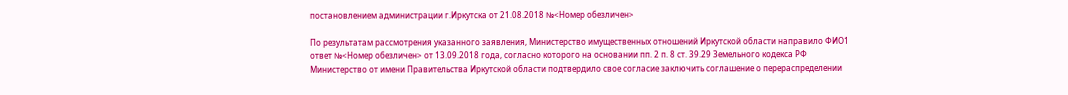постановлением администрации г.Иркутска от 21.08.2018 №<Номер обезличен>

По результатам рассмотрения указанного заявления, Министерство имущественных отношений Иркутской области направило ФИО1 ответ №<Номер обезличен> от 13.09.2018 года, согласно которого на основании пп. 2 п. 8 ст. 39.29 Земельного кодекса РФ Министерство от имени Правительства Иркутской области подтвердило свое согласие заключить соглашение о перераспределении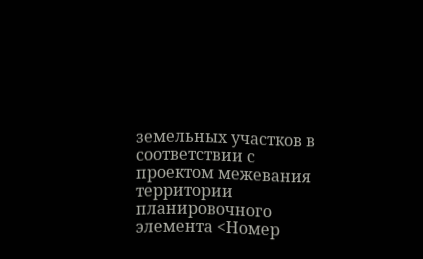земельных участков в соответствии с проектом межевания территории планировочного элемента <Номер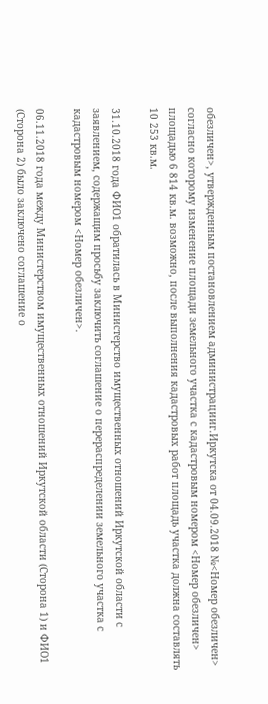обезличен>, утвержденным постановлением администрацииг.Иркутска от 04.09.2018 №<Номер обезличен> согласно которому изменение площади земельного участка с кадастровым номером <Номер обезличен> площадью 6 814 кв.м. возможно, после выполнения кадастровых работ площадь участка должна составлять 10 253 кв.м.

31.10.2018 года ФИО1 обратилась в Министерство имущественных отношений Иркутской области с заявлением, содержащим просьбу заключить соглашение о перераспределении земельного участка с кадастровым номером <Номер обезличен>.

06.11.2018 года между Министерством имущественных отношений Иркутской области (Сторона 1) и ФИО1 (Сторона 2) было заключено соглашение о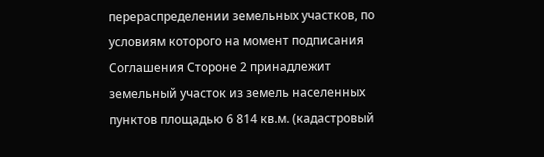перераспределении земельных участков, по условиям которого на момент подписания Соглашения Стороне 2 принадлежит земельный участок из земель населенных пунктов площадью 6 814 кв.м. (кадастровый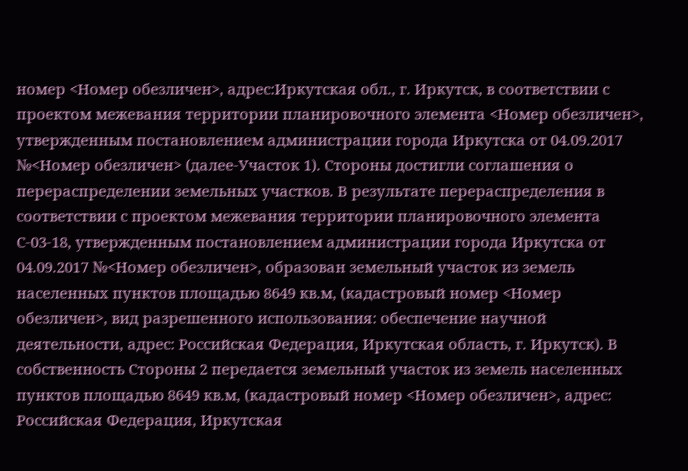номер <Номер обезличен>, адрес:Иркутская обл., г. Иркутск, в соответствии с проектом межевания территории планировочного элемента <Номер обезличен>, утвержденным постановлением администрации города Иркутска от 04.09.2017 №<Номер обезличен> (далее-Участок 1). Стороны достигли соглашения о перераспределении земельных участков. В результате перераспределения в соответствии с проектом межевания территории планировочного элемента С-03-18, утвержденным постановлением администрации города Иркутска от 04.09.2017 №<Номер обезличен>, образован земельный участок из земель населенных пунктов площадью 8649 кв.м, (кадастровый номер <Номер обезличен>, вид разрешенного использования: обеспечение научной деятельности, адрес: Российская Федерация, Иркутская область, г. Иркутск). В собственность Стороны 2 передается земельный участок из земель населенных пунктов площадью 8649 кв.м, (кадастровый номер <Номер обезличен>, адрес: Российская Федерация, Иркутская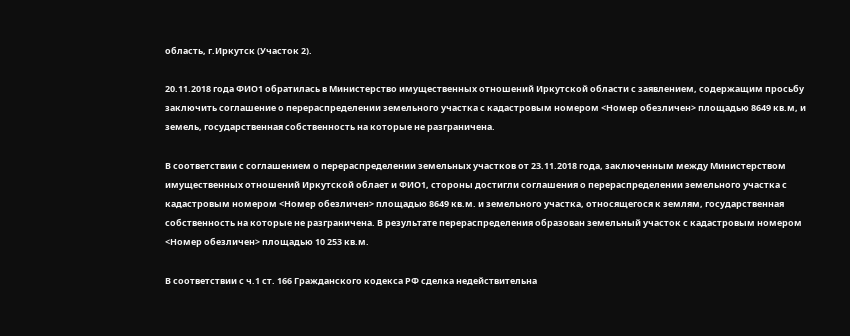область, г.Иркутск (Участок 2).

20.11.2018 года ФИО1 обратилась в Министерство имущественных отношений Иркутской области с заявлением, содержащим просьбу заключить соглашение о перераспределении земельного участка с кадастровым номером <Номер обезличен> площадью 8649 кв.м, и земель, государственная собственность на которые не разграничена.

В соответствии с соглашением о перераспределении земельных участков от 23.11.2018 года, заключенным между Министерством имущественных отношений Иркутской облает и ФИО1, стороны достигли соглашения о перераспределении земельного участка с кадастровым номером <Номер обезличен> площадью 8649 кв.м. и земельного участка, относящегося к землям, государственная собственность на которые не разграничена. В результате перераспределения образован земельный участок с кадастровым номером <Номер обезличен> площадью 10 253 кв.м.

В соответствии с ч.1 ст. 166 Гражданского кодекса РФ сделка недействительна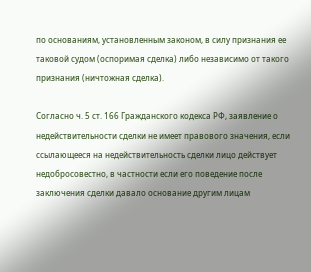по основаниям, установленным законом, в силу признания ее таковой судом (оспоримая сделка) либо независимо от такого признания (ничтожная сделка).

Согласно ч. 5 ст. 166 Гражданского кодекса РФ, заявление о недействительности сделки не имеет правового значения, если ссылающееся на недействительность сделки лицо действует недобросовестно, в частности если его поведение после заключения сделки давало основание другим лицам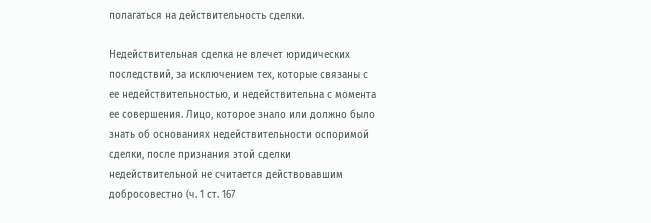полагаться на действительность сделки.

Недействительная сделка не влечет юридических последствий, за исключением тех, которые связаны с ее недействительностью, и недействительна с момента ее совершения. Лицо, которое знало или должно было знать об основаниях недействительности оспоримой сделки, после признания этой сделки недействительной не считается действовавшим добросовестно (ч. 1 ст. 167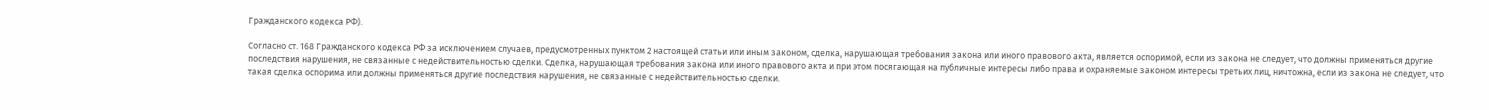Гражданского кодекса РФ).

Согласно ст. 168 Гражданского кодекса РФ за исключением случаев, предусмотренных пунктом 2 настоящей статьи или иным законом, сделка, нарушающая требования закона или иного правового акта, является оспоримой, если из закона не следует, что должны применяться другие последствия нарушения, не связанные с недействительностью сделки. Сделка, нарушающая требования закона или иного правового акта и при этом посягающая на публичные интересы либо права и охраняемые законом интересы третьих лиц, ничтожна, если из закона не следует, что такая сделка оспорима или должны применяться другие последствия нарушения, не связанные с недействительностью сделки.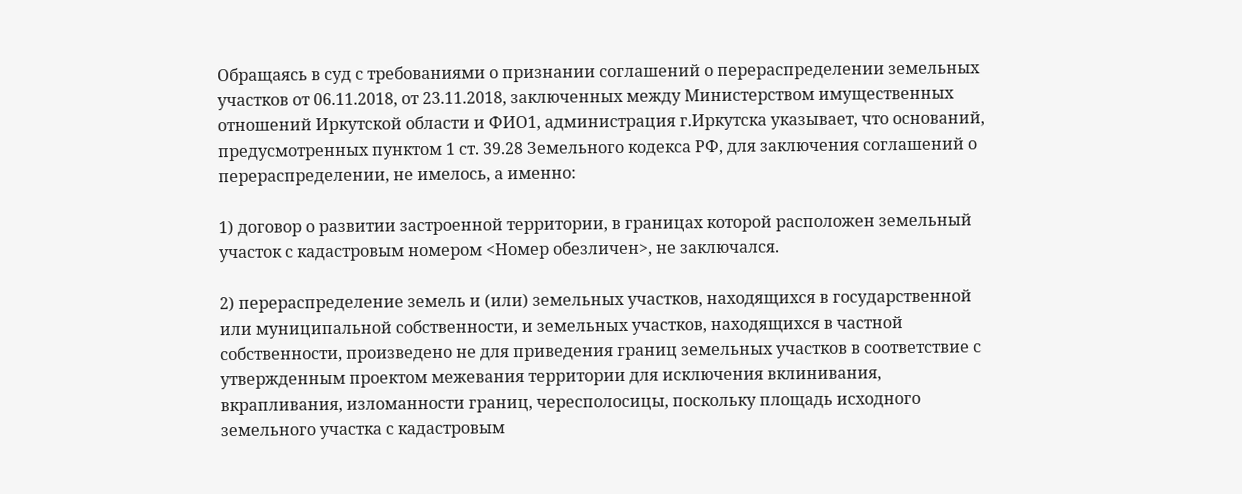Обращаясь в суд с требованиями о признании соглашений о перераспределении земельных участков от 06.11.2018, от 23.11.2018, заключенных между Министерством имущественных отношений Иркутской области и ФИО1, администрация г.Иркутска указывает, что оснований, предусмотренных пунктом 1 ст. 39.28 Земельного кодекса РФ, для заключения соглашений о перераспределении, не имелось, а именно:

1) договор о развитии застроенной территории, в границах которой расположен земельный участок с кадастровым номером <Номер обезличен>, не заключался.

2) перераспределение земель и (или) земельных участков, находящихся в государственной или муниципальной собственности, и земельных участков, находящихся в частной собственности, произведено не для приведения границ земельных участков в соответствие с утвержденным проектом межевания территории для исключения вклинивания, вкрапливания, изломанности границ, чересполосицы, поскольку площадь исходного земельного участка с кадастровым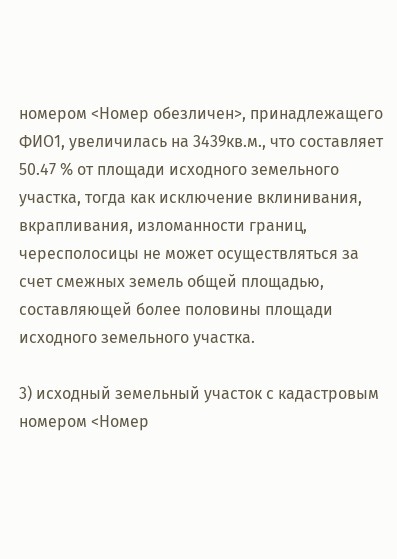номером <Номер обезличен>, принадлежащего ФИО1, увеличилась на 3439кв.м., что составляет 50.47 % от площади исходного земельного участка, тогда как исключение вклинивания, вкрапливания, изломанности границ, чересполосицы не может осуществляться за счет смежных земель общей площадью, составляющей более половины площади исходного земельного участка.

3) исходный земельный участок с кадастровым номером <Номер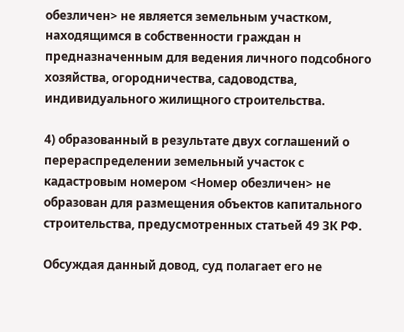обезличен> не является земельным участком, находящимся в собственности граждан н предназначенным для ведения личного подсобного хозяйства, огородничества, садоводства, индивидуального жилищного строительства.

4) образованный в результате двух соглашений о перераспределении земельный участок с кадастровым номером <Номер обезличен> не образован для размещения объектов капитального строительства, предусмотренных статьей 49 ЗК РФ.

Обсуждая данный довод, суд полагает его не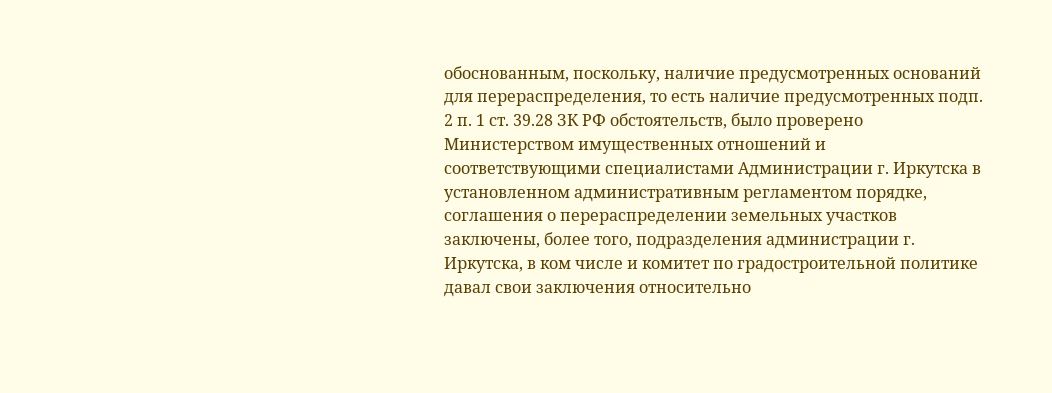обоснованным, поскольку, наличие предусмотренных оснований для перераспределения, то есть наличие предусмотренных подп. 2 п. 1 ст. 39.28 ЗК РФ обстоятельств, было проверено Министерством имущественных отношений и соответствующими специалистами Администрации г. Иркутска в установленном административным регламентом порядке, соглашения о перераспределении земельных участков заключены, более того, подразделения администрации г. Иркутска, в ком числе и комитет по градостроительной политике давал свои заключения относительно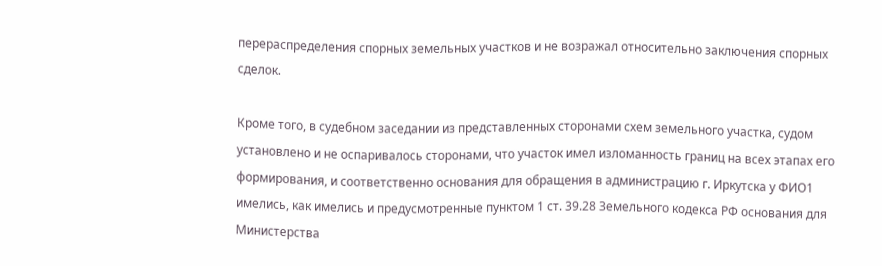перераспределения спорных земельных участков и не возражал относительно заключения спорных сделок.

Кроме того, в судебном заседании из представленных сторонами схем земельного участка, судом установлено и не оспаривалось сторонами, что участок имел изломанность границ на всех этапах его формирования, и соответственно основания для обращения в администрацию г. Иркутска у ФИО1 имелись, как имелись и предусмотренные пунктом 1 ст. 39.28 Земельного кодекса РФ основания для Министерства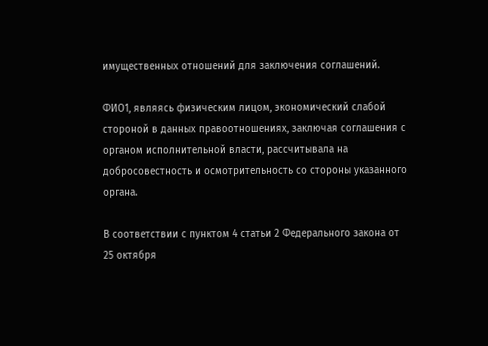имущественных отношений для заключения соглашений.

ФИО1, являясь физическим лицом, экономический слабой стороной в данных правоотношениях, заключая соглашения с органом исполнительной власти, рассчитывала на добросовестность и осмотрительность со стороны указанного органа.

В соответствии с пунктом 4 статьи 2 Федерального закона от 25 октября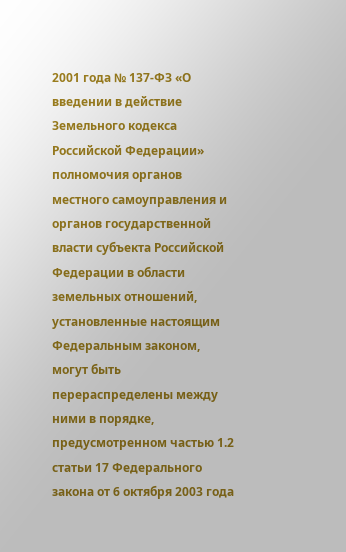2001 года № 137-ФЗ «О введении в действие Земельного кодекса Российской Федерации» полномочия органов местного самоуправления и органов государственной власти субъекта Российской Федерации в области земельных отношений, установленные настоящим Федеральным законом, могут быть перераспределены между ними в порядке, предусмотренном частью 1.2 статьи 17 Федерального закона от 6 октября 2003 года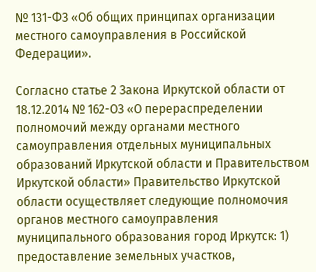№ 131-ФЗ «Об общих принципах организации местного самоуправления в Российской Федерации».

Согласно статье 2 Закона Иркутской области от 18.12.2014 № 162-ОЗ «О перераспределении полномочий между органами местного самоуправления отдельных муниципальных образований Иркутской области и Правительством Иркутской области» Правительство Иркутской области осуществляет следующие полномочия органов местного самоуправления муниципального образования город Иркутск: 1) предоставление земельных участков,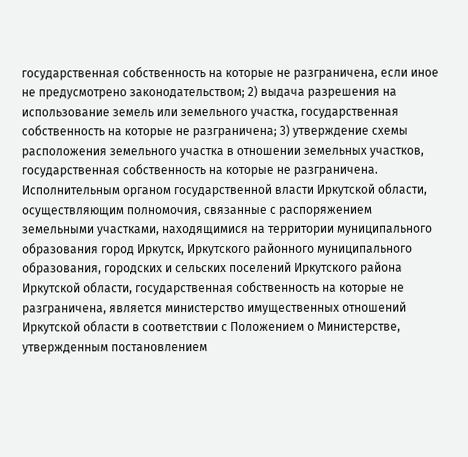государственная собственность на которые не разграничена, если иное не предусмотрено законодательством; 2) выдача разрешения на использование земель или земельного участка, государственная собственность на которые не разграничена; 3) утверждение схемы расположения земельного участка в отношении земельных участков, государственная собственность на которые не разграничена. Исполнительным органом государственной власти Иркутской области, осуществляющим полномочия, связанные с распоряжением земельными участками, находящимися на территории муниципального образования город Иркутск, Иркутского районного муниципального образования, городских и сельских поселений Иркутского района Иркутской области, государственная собственность на которые не разграничена, является министерство имущественных отношений Иркутской области в соответствии с Положением о Министерстве, утвержденным постановлением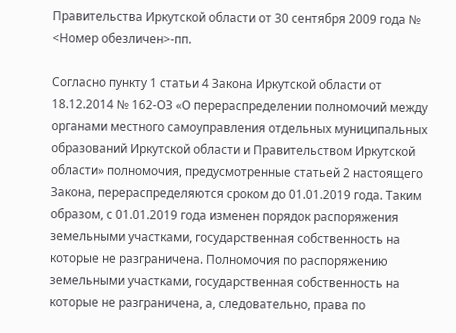Правительства Иркутской области от 30 сентября 2009 года № <Номер обезличен>-пп.

Согласно пункту 1 статьи 4 Закона Иркутской области от 18.12.2014 № 162-ОЗ «О перераспределении полномочий между органами местного самоуправления отдельных муниципальных образований Иркутской области и Правительством Иркутской области» полномочия, предусмотренные статьей 2 настоящего Закона, перераспределяются сроком до 01.01.2019 года. Таким образом, с 01.01.2019 года изменен порядок распоряжения земельными участками, государственная собственность на которые не разграничена. Полномочия по распоряжению земельными участками, государственная собственность на которые не разграничена, а, следовательно, права по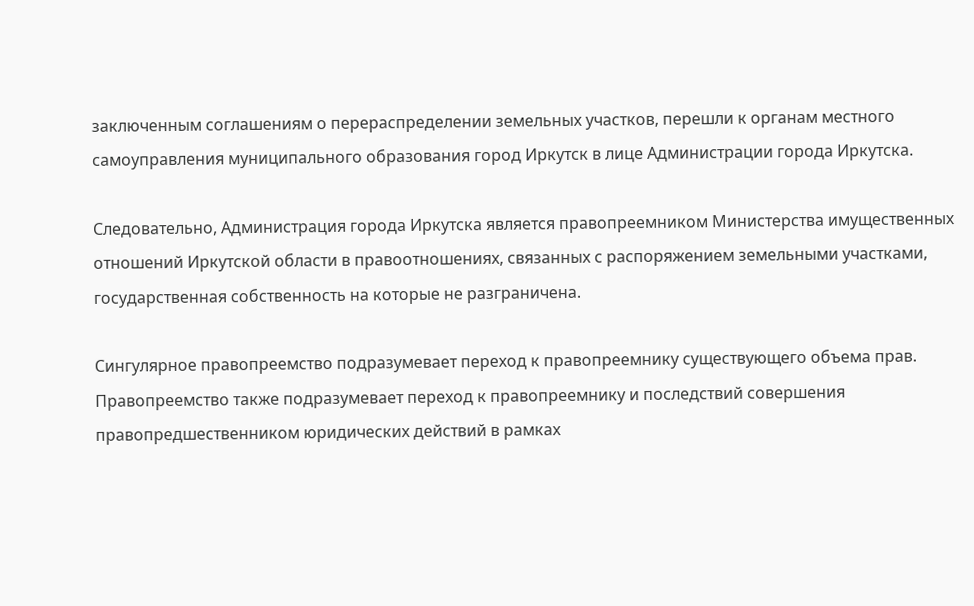заключенным соглашениям о перераспределении земельных участков, перешли к органам местного самоуправления муниципального образования город Иркутск в лице Администрации города Иркутска.

Следовательно, Администрация города Иркутска является правопреемником Министерства имущественных отношений Иркутской области в правоотношениях, связанных с распоряжением земельными участками, государственная собственность на которые не разграничена.

Сингулярное правопреемство подразумевает переход к правопреемнику существующего объема прав. Правопреемство также подразумевает переход к правопреемнику и последствий совершения правопредшественником юридических действий в рамках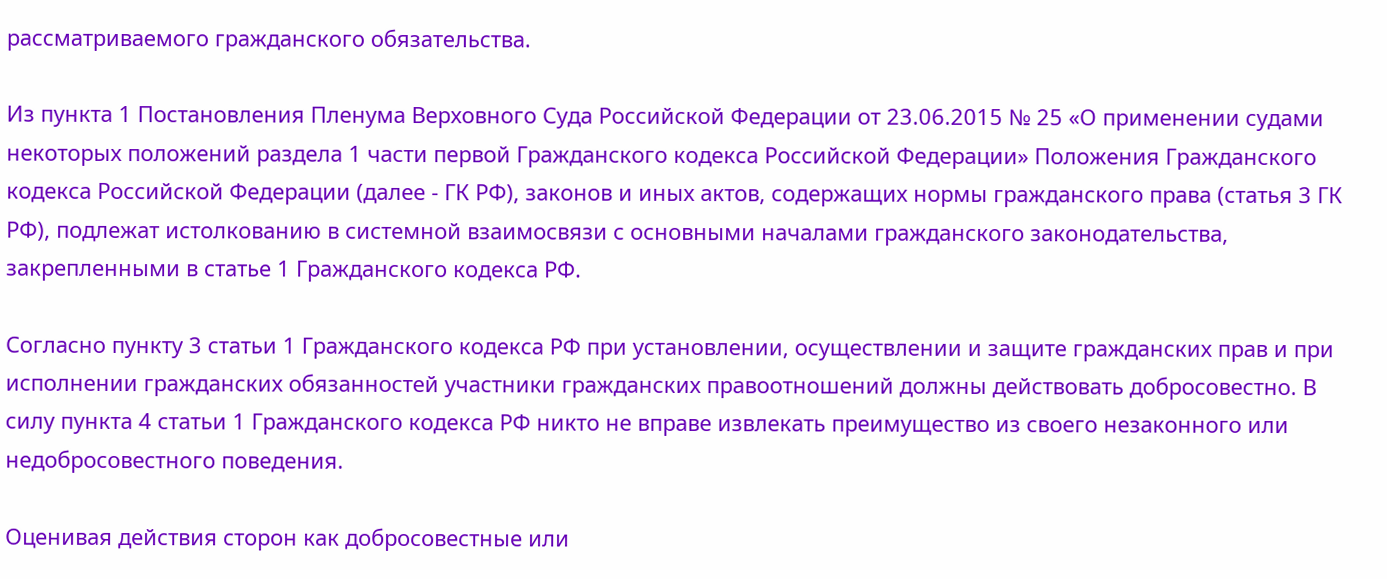рассматриваемого гражданского обязательства.

Из пункта 1 Постановления Пленума Верховного Суда Российской Федерации от 23.06.2015 № 25 «О применении судами некоторых положений раздела 1 части первой Гражданского кодекса Российской Федерации» Положения Гражданского кодекса Российской Федерации (далее - ГК РФ), законов и иных актов, содержащих нормы гражданского права (статья 3 ГК РФ), подлежат истолкованию в системной взаимосвязи с основными началами гражданского законодательства, закрепленными в статье 1 Гражданского кодекса РФ.

Согласно пункту 3 статьи 1 Гражданского кодекса РФ при установлении, осуществлении и защите гражданских прав и при исполнении гражданских обязанностей участники гражданских правоотношений должны действовать добросовестно. В силу пункта 4 статьи 1 Гражданского кодекса РФ никто не вправе извлекать преимущество из своего незаконного или недобросовестного поведения.

Оценивая действия сторон как добросовестные или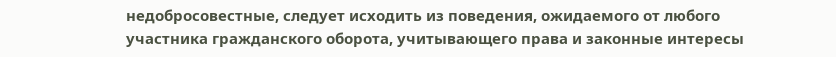недобросовестные, следует исходить из поведения, ожидаемого от любого участника гражданского оборота, учитывающего права и законные интересы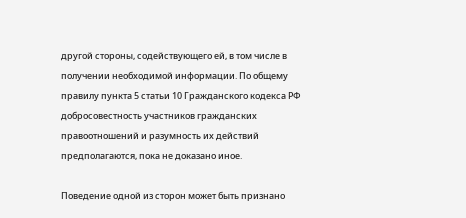другой стороны, содействующего ей, в том числе в получении необходимой информации. По общему правилу пункта 5 статьи 10 Гражданского кодекса РФ добросовестность участников гражданских правоотношений и разумность их действий предполагаются, пока не доказано иное.

Поведение одной из сторон может быть признано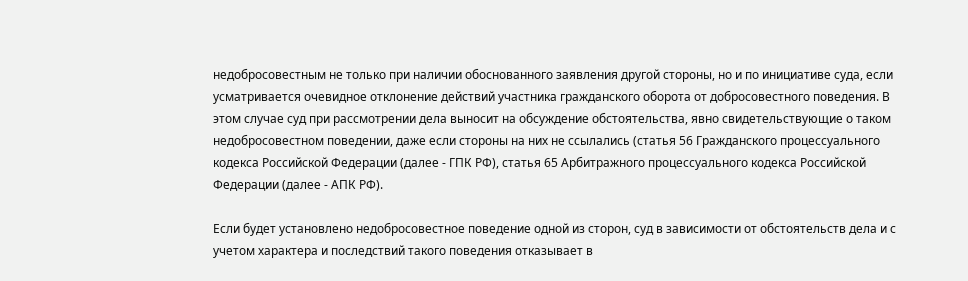недобросовестным не только при наличии обоснованного заявления другой стороны, но и по инициативе суда, если усматривается очевидное отклонение действий участника гражданского оборота от добросовестного поведения. В этом случае суд при рассмотрении дела выносит на обсуждение обстоятельства, явно свидетельствующие о таком недобросовестном поведении, даже если стороны на них не ссылались (статья 56 Гражданского процессуального кодекса Российской Федерации (далее - ГПК РФ), статья 65 Арбитражного процессуального кодекса Российской Федерации (далее - АПК РФ).

Если будет установлено недобросовестное поведение одной из сторон, суд в зависимости от обстоятельств дела и с учетом характера и последствий такого поведения отказывает в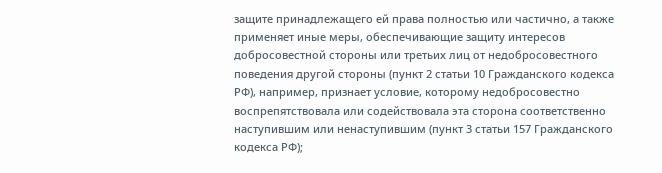защите принадлежащего ей права полностью или частично, а также применяет иные меры, обеспечивающие защиту интересов добросовестной стороны или третьих лиц от недобросовестного поведения другой стороны (пункт 2 статьи 10 Гражданского кодекса РФ), например, признает условие, которому недобросовестно воспрепятствовала или содействовала эта сторона соответственно наступившим или ненаступившим (пункт 3 статьи 157 Гражданского кодекса РФ);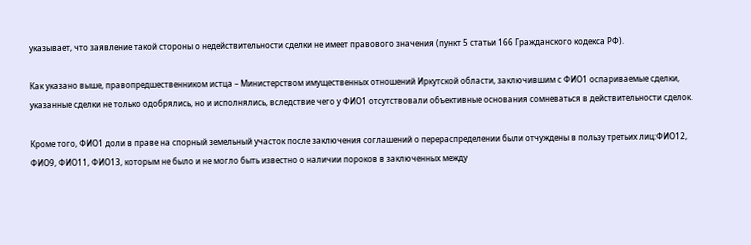указывает, что заявление такой стороны о недействительности сделки не имеет правового значения (пункт 5 статьи 166 Гражданского кодекса РФ).

Как указано выше, правопредшественником истца – Министерством имущественных отношений Иркутской области, заключившим с ФИО1 оспариваемые сделки, указанные сделки не только одобрялись, но и исполнялись, вследствие чего у ФИО1 отсутствовали объективные основания сомневаться в действительности сделок.

Кроме того, ФИО1 доли в праве на спорный земельный участок после заключения соглашений о перераспределении были отчуждены в пользу третьих лиц:ФИО12, ФИО9, ФИО11, ФИО13, которым не было и не могло быть известно о наличии пороков в заключенных между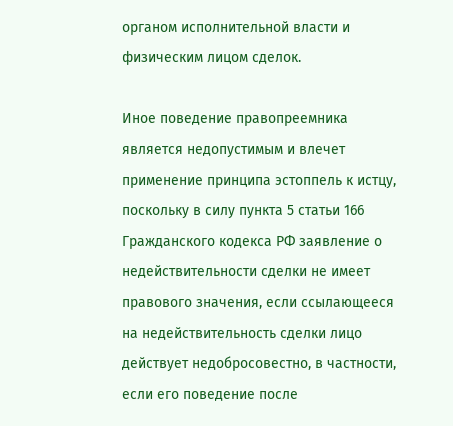органом исполнительной власти и физическим лицом сделок.

Иное поведение правопреемника является недопустимым и влечет применение принципа эстоппель к истцу, поскольку в силу пункта 5 статьи 166 Гражданского кодекса РФ заявление о недействительности сделки не имеет правового значения, если ссылающееся на недействительность сделки лицо действует недобросовестно, в частности, если его поведение после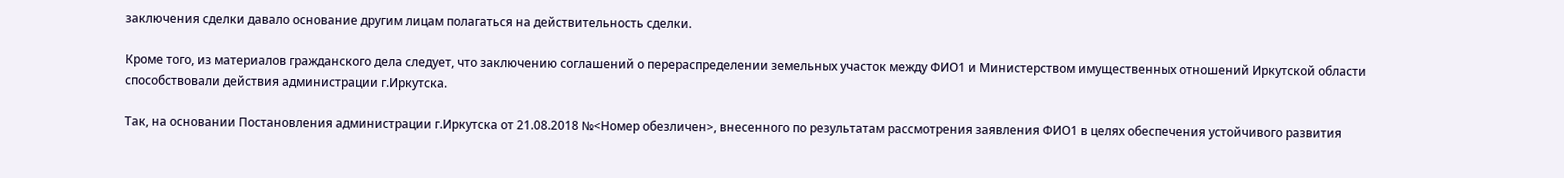заключения сделки давало основание другим лицам полагаться на действительность сделки.

Кроме того, из материалов гражданского дела следует, что заключению соглашений о перераспределении земельных участок между ФИО1 и Министерством имущественных отношений Иркутской области способствовали действия администрации г.Иркутска.

Так, на основании Постановления администрации г.Иркутска от 21.08.2018 №<Номер обезличен>, внесенного по результатам рассмотрения заявления ФИО1 в целях обеспечения устойчивого развития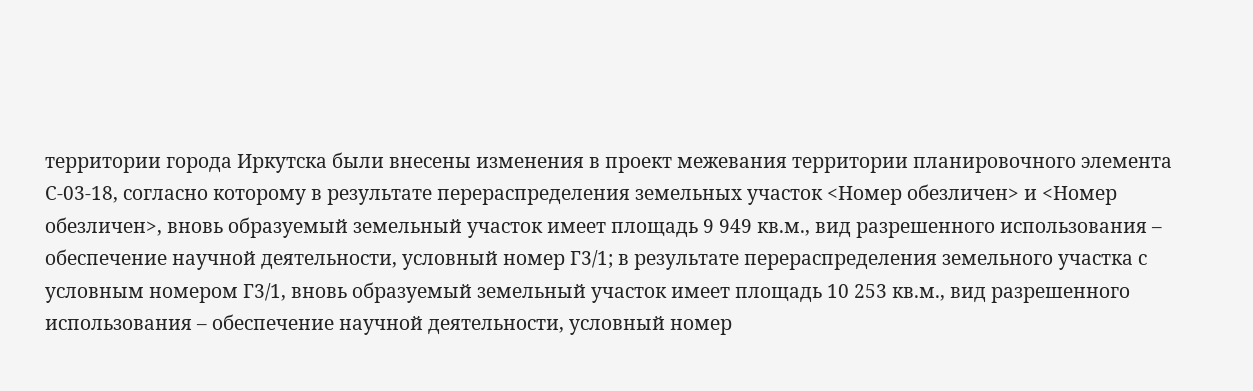территории города Иркутска были внесены изменения в проект межевания территории планировочного элемента С-03-18, согласно которому в результате перераспределения земельных участок <Номер обезличен> и <Номер обезличен>, вновь образуемый земельный участок имеет площадь 9 949 кв.м., вид разрешенного использования – обеспечение научной деятельности, условный номер Г3/1; в результате перераспределения земельного участка с условным номером Г3/1, вновь образуемый земельный участок имеет площадь 10 253 кв.м., вид разрешенного использования – обеспечение научной деятельности, условный номер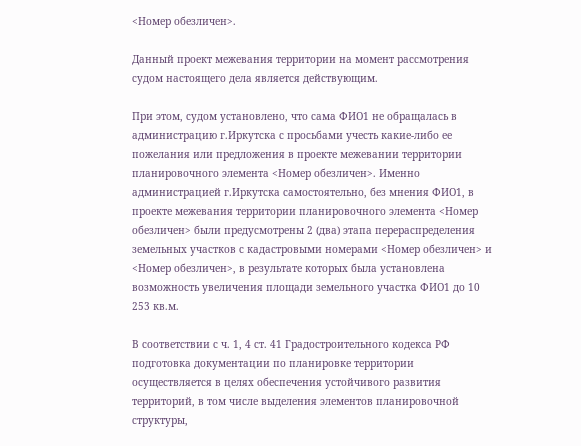<Номер обезличен>.

Данный проект межевания территории на момент рассмотрения судом настоящего дела является действующим.

При этом, судом установлено, что сама ФИО1 не обращалась в администрацию г.Иркутска с просьбами учесть какие-либо ее пожелания или предложения в проекте межевании территории планировочного элемента <Номер обезличен>. Именно администрацией г.Иркутска самостоятельно, без мнения ФИО1, в проекте межевания территории планировочного элемента <Номер обезличен> были предусмотрены 2 (два) этапа перераспределения земельных участков с кадастровыми номерами <Номер обезличен> и <Номер обезличен>, в результате которых была установлена возможность увеличения площади земельного участка ФИО1 до 10 253 кв.м.

В соответствии с ч. 1, 4 ст. 41 Градостроительного кодекса РФ подготовка документации по планировке территории осуществляется в целях обеспечения устойчивого развития территорий, в том числе выделения элементов планировочной структуры,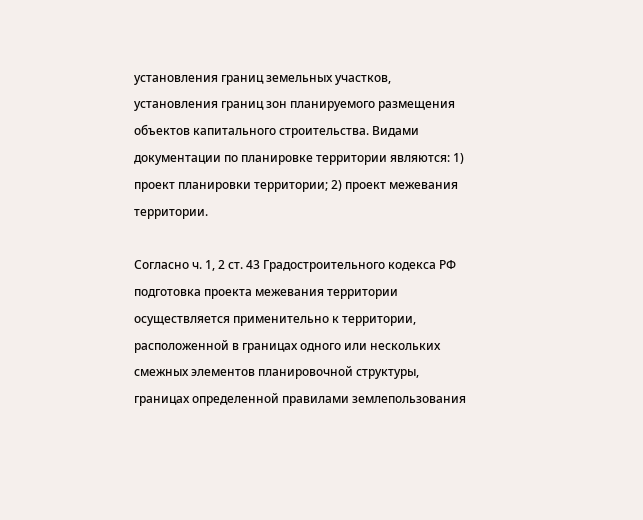установления границ земельных участков, установления границ зон планируемого размещения объектов капитального строительства. Видами документации по планировке территории являются: 1) проект планировки территории; 2) проект межевания территории.

Согласно ч. 1, 2 ст. 43 Градостроительного кодекса РФ подготовка проекта межевания территории осуществляется применительно к территории, расположенной в границах одного или нескольких смежных элементов планировочной структуры, границах определенной правилами землепользования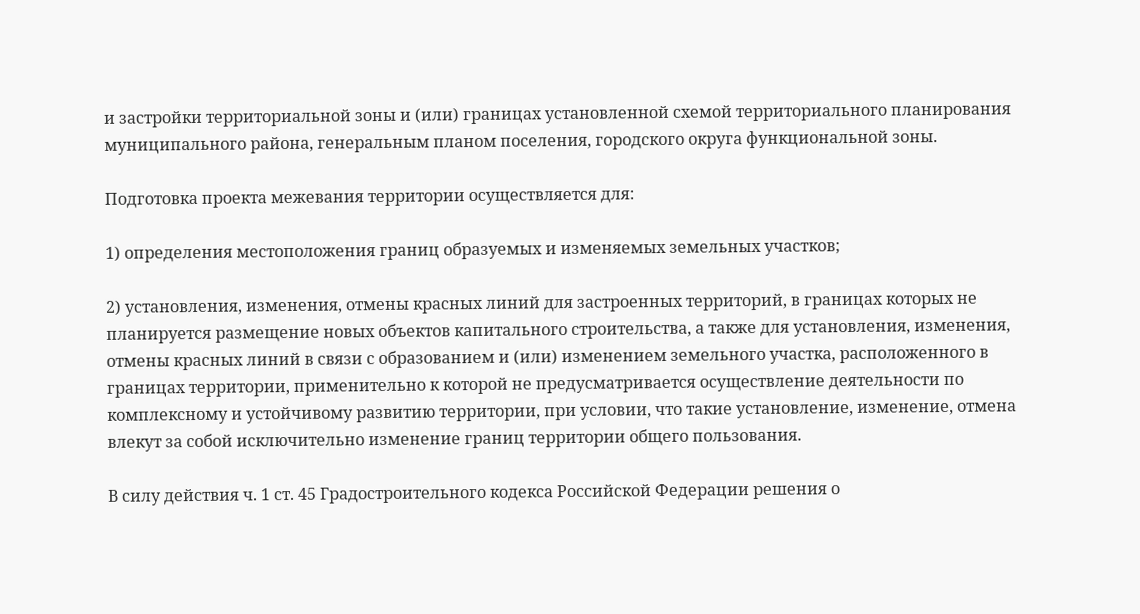и застройки территориальной зоны и (или) границах установленной схемой территориального планирования муниципального района, генеральным планом поселения, городского округа функциональной зоны.

Подготовка проекта межевания территории осуществляется для:

1) определения местоположения границ образуемых и изменяемых земельных участков;

2) установления, изменения, отмены красных линий для застроенных территорий, в границах которых не планируется размещение новых объектов капитального строительства, а также для установления, изменения, отмены красных линий в связи с образованием и (или) изменением земельного участка, расположенного в границах территории, применительно к которой не предусматривается осуществление деятельности по комплексному и устойчивому развитию территории, при условии, что такие установление, изменение, отмена влекут за собой исключительно изменение границ территории общего пользования.

В силу действия ч. 1 ст. 45 Градостроительного кодекса Российской Федерации решения о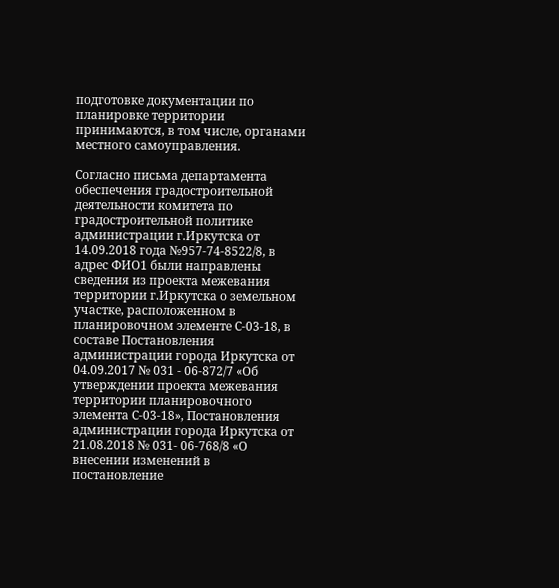подготовке документации по планировке территории принимаются, в том числе, органами местного самоуправления.

Согласно письма департамента обеспечения градостроительной деятельности комитета по градостроительной политике администрации г.Иркутска от 14.09.2018 года №957-74-8522/8, в адрес ФИО1 были направлены сведения из проекта межевания территории г.Иркутска о земельном участке, расположенном в планировочном элементе С-03-18, в составе Постановления администрации города Иркутска от 04.09.2017 № 031 - 06-872/7 «Об утверждении проекта межевания территории планировочного элемента С-03-18», Постановления администрации города Иркутска от 21.08.2018 № 031- 06-768/8 «О внесении изменений в постановление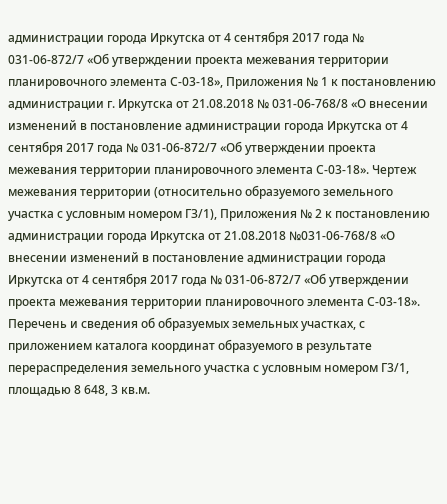администрации города Иркутска от 4 сентября 2017 года № 031-06-872/7 «Об утверждении проекта межевания территории планировочного элемента С-03-18», Приложения № 1 к постановлению администрации г. Иркутска от 21.08.2018 № 031-06-768/8 «О внесении изменений в постановление администрации города Иркутска от 4 сентября 2017 года № 031-06-872/7 «Об утверждении проекта межевания территории планировочного элемента С-03-18». Чертеж межевания территории (относительно образуемого земельного участка с условным номером ГЗ/1), Приложения № 2 к постановлению администрации города Иркутска от 21.08.2018 №031-06-768/8 «О внесении изменений в постановление администрации города Иркутска от 4 сентября 2017 года № 031-06-872/7 «Об утверждении проекта межевания территории планировочного элемента С-03-18». Перечень и сведения об образуемых земельных участках, с приложением каталога координат образуемого в результате перераспределения земельного участка с условным номером Г3/1, площадью 8 648, 3 кв.м.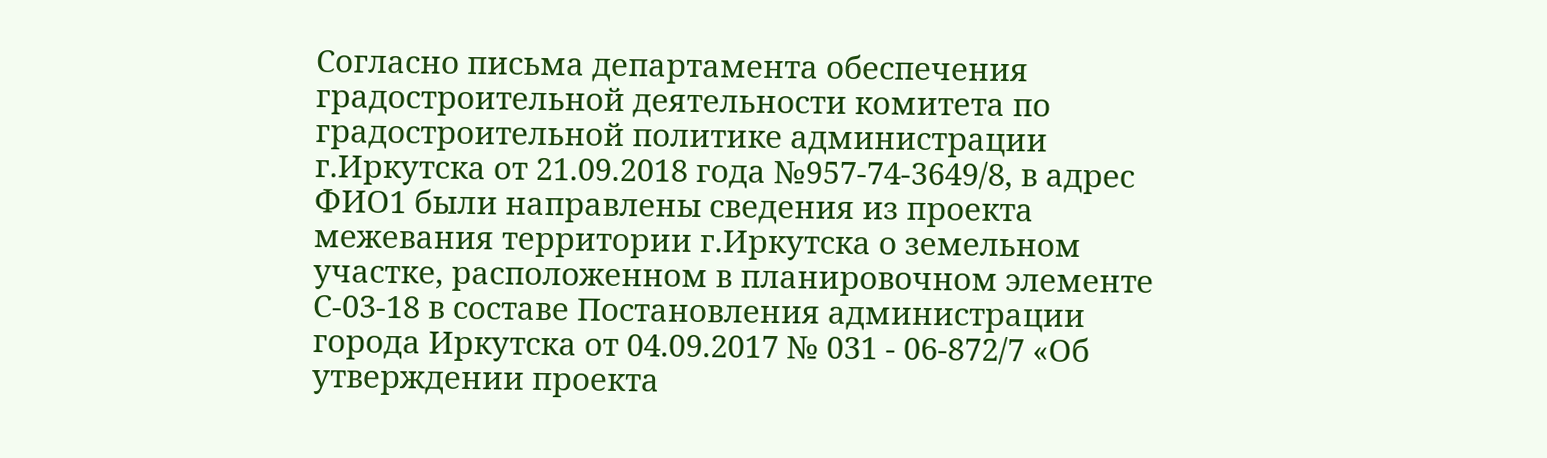Согласно письма департамента обеспечения градостроительной деятельности комитета по градостроительной политике администрации г.Иркутска от 21.09.2018 года №957-74-3649/8, в адрес ФИО1 были направлены сведения из проекта межевания территории г.Иркутска о земельном участке, расположенном в планировочном элементе С-03-18 в составе Постановления администрации города Иркутска от 04.09.2017 № 031 - 06-872/7 «Об утверждении проекта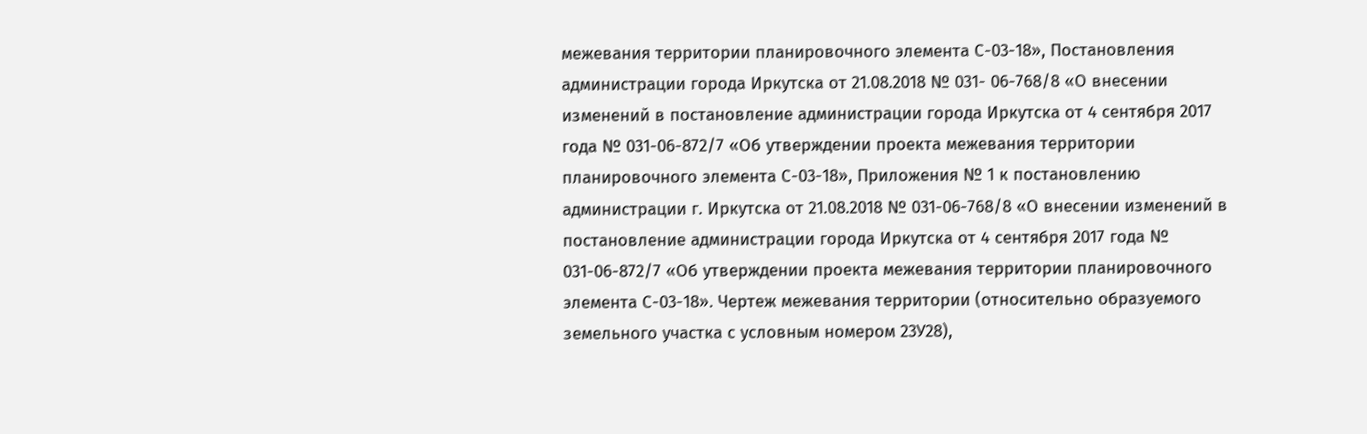межевания территории планировочного элемента С-03-18», Постановления администрации города Иркутска от 21.08.2018 № 031- 06-768/8 «О внесении изменений в постановление администрации города Иркутска от 4 сентября 2017 года № 031-06-872/7 «Об утверждении проекта межевания территории планировочного элемента С-03-18», Приложения № 1 к постановлению администрации г. Иркутска от 21.08.2018 № 031-06-768/8 «О внесении изменений в постановление администрации города Иркутска от 4 сентября 2017 года № 031-06-872/7 «Об утверждении проекта межевания территории планировочного элемента С-03-18». Чертеж межевания территории (относительно образуемого земельного участка с условным номером 23У28),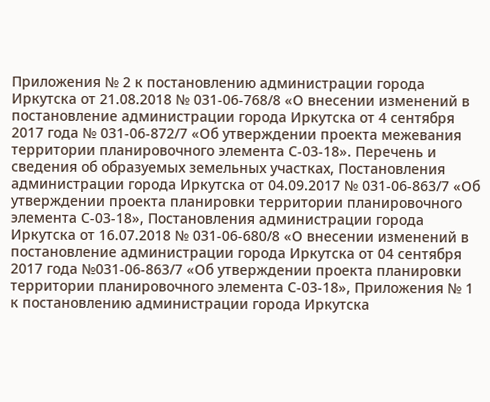Приложения № 2 к постановлению администрации города Иркутска от 21.08.2018 № 031-06-768/8 «О внесении изменений в постановление администрации города Иркутска от 4 сентября 2017 года № 031-06-872/7 «Об утверждении проекта межевания территории планировочного элемента С-03-18». Перечень и сведения об образуемых земельных участках, Постановления администрации города Иркутска от 04.09.2017 № 031-06-863/7 «Об утверждении проекта планировки территории планировочного элемента С-03-18», Постановления администрации города Иркутска от 16.07.2018 № 031-06-680/8 «О внесении изменений в постановление администрации города Иркутска от 04 сентября 2017 года №031-06-863/7 «Об утверждении проекта планировки территории планировочного элемента С-03-18», Приложения № 1 к постановлению администрации города Иркутска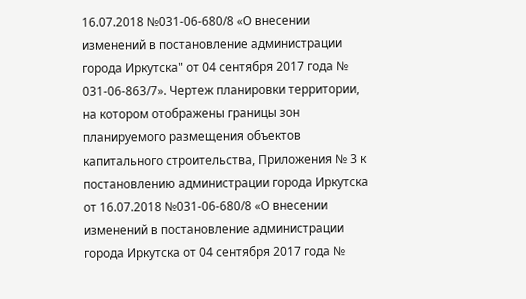16.07.2018 №031-06-680/8 «О внесении изменений в постановление администрации города Иркутска" от 04 сентября 2017 года № 031-06-863/7». Чертеж планировки территории, на котором отображены границы зон планируемого размещения объектов капитального строительства, Приложения № 3 к постановлению администрации города Иркутска от 16.07.2018 №031-06-680/8 «О внесении изменений в постановление администрации города Иркутска от 04 сентября 2017 года №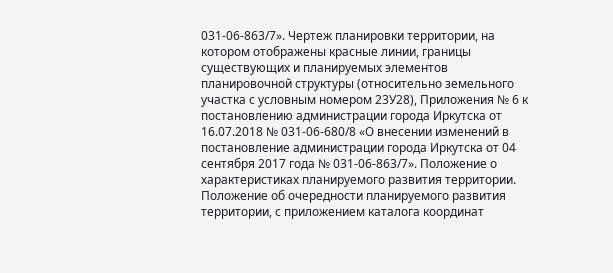031-06-863/7». Чертеж планировки территории, на котором отображены красные линии, границы существующих и планируемых элементов планировочной структуры (относительно земельного участка с условным номером 23У28), Приложения № 6 к постановлению администрации города Иркутска от 16.07.2018 № 031-06-680/8 «О внесении изменений в постановление администрации города Иркутска от 04 сентября 2017 года № 031-06-863/7». Положение о характеристиках планируемого развития территории. Положение об очередности планируемого развития территории, с приложением каталога координат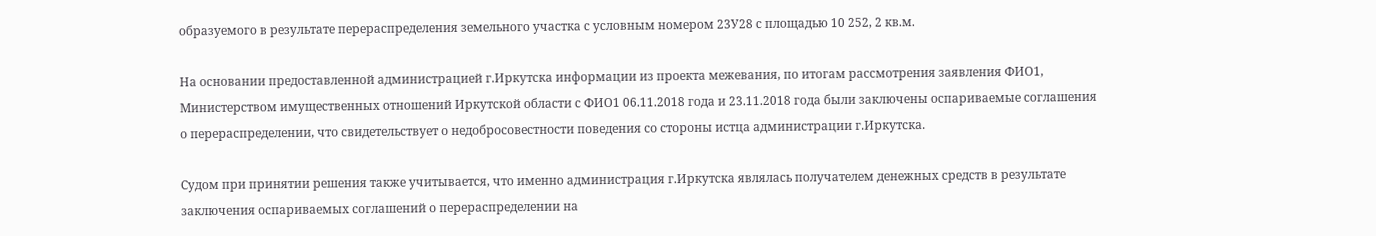образуемого в результате перераспределения земельного участка с условным номером 23У28 с площадью 10 252, 2 кв.м.

На основании предоставленной администрацией г.Иркутска информации из проекта межевания, по итогам рассмотрения заявления ФИО1, Министерством имущественных отношений Иркутской области с ФИО1 06.11.2018 года и 23.11.2018 года были заключены оспариваемые соглашения о перераспределении, что свидетельствует о недобросовестности поведения со стороны истца администрации г.Иркутска.

Судом при принятии решения также учитывается, что именно администрация г.Иркутска являлась получателем денежных средств в результате заключения оспариваемых соглашений о перераспределении на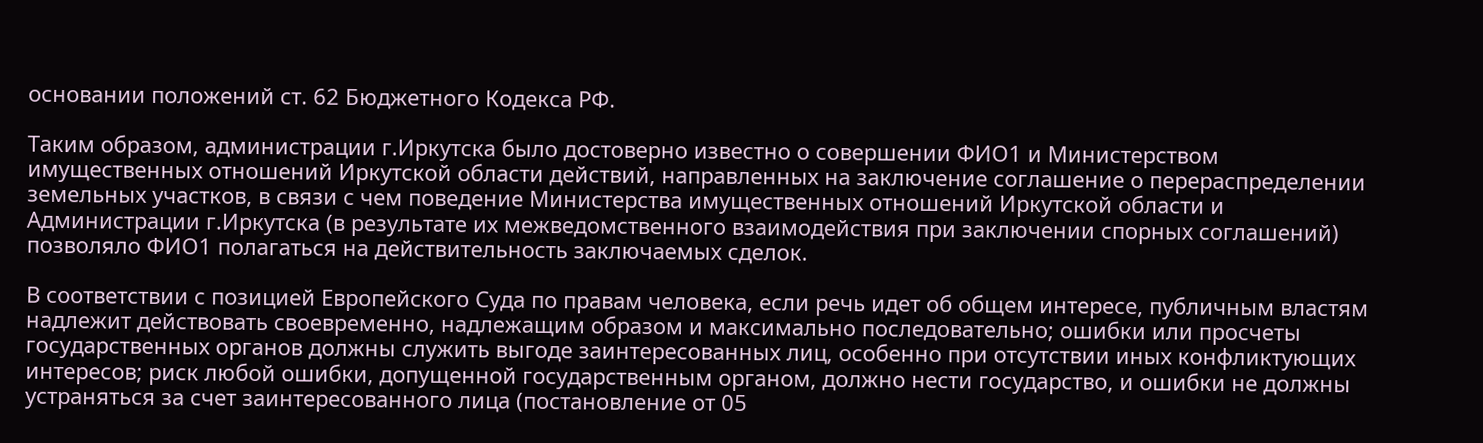основании положений ст. 62 Бюджетного Кодекса РФ.

Таким образом, администрации г.Иркутска было достоверно известно о совершении ФИО1 и Министерством имущественных отношений Иркутской области действий, направленных на заключение соглашение о перераспределении земельных участков, в связи с чем поведение Министерства имущественных отношений Иркутской области и Администрации г.Иркутска (в результате их межведомственного взаимодействия при заключении спорных соглашений) позволяло ФИО1 полагаться на действительность заключаемых сделок.

В соответствии с позицией Европейского Суда по правам человека, если речь идет об общем интересе, публичным властям надлежит действовать своевременно, надлежащим образом и максимально последовательно; ошибки или просчеты государственных органов должны служить выгоде заинтересованных лиц, особенно при отсутствии иных конфликтующих интересов; риск любой ошибки, допущенной государственным органом, должно нести государство, и ошибки не должны устраняться за счет заинтересованного лица (постановление от 05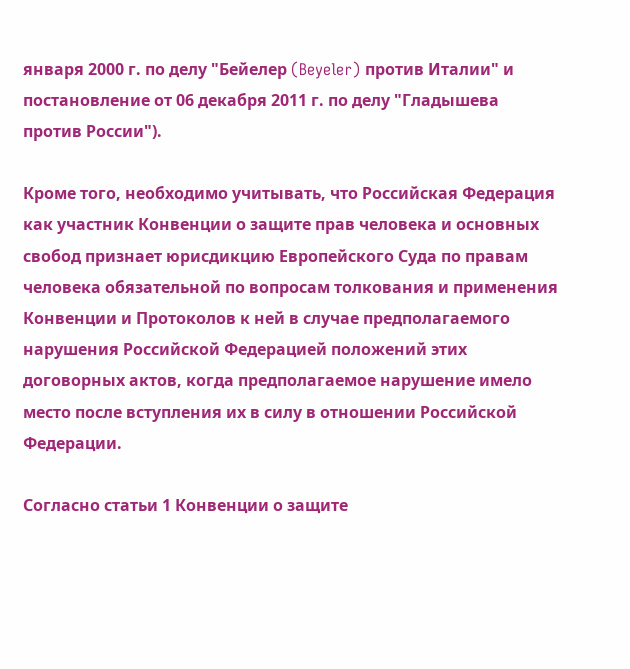января 2000 г. по делу "Бейелер (Beyeler) против Италии" и постановление от 06 декабря 2011 г. по делу "Гладышева против России").

Кроме того, необходимо учитывать, что Российская Федерация как участник Конвенции о защите прав человека и основных свобод признает юрисдикцию Европейского Суда по правам человека обязательной по вопросам толкования и применения Конвенции и Протоколов к ней в случае предполагаемого нарушения Российской Федерацией положений этих договорных актов, когда предполагаемое нарушение имело место после вступления их в силу в отношении Российской Федерации.

Согласно статьи 1 Конвенции о защите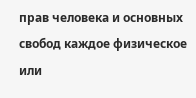прав человека и основных свобод каждое физическое или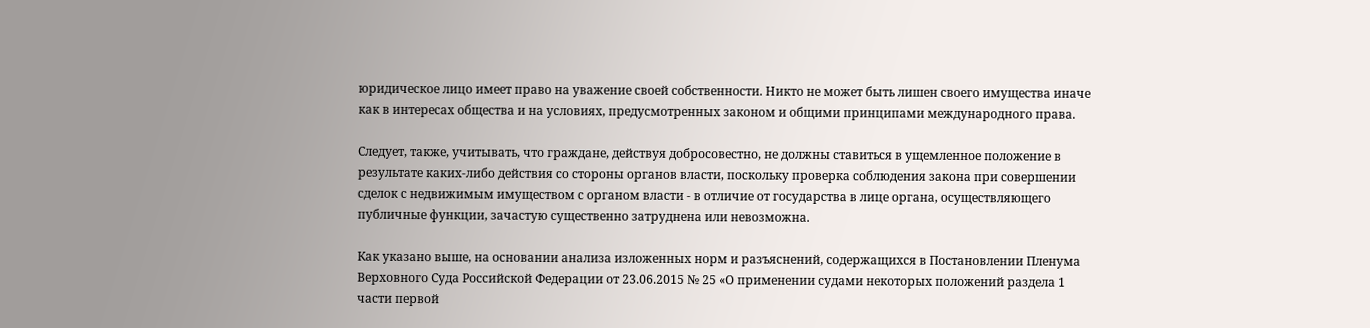юридическое лицо имеет право на уважение своей собственности. Никто не может быть лишен своего имущества иначе как в интересах общества и на условиях, предусмотренных законом и общими принципами международного права.

Следует, также, учитывать, что граждане, действуя добросовестно, не должны ставиться в ущемленное положение в результате каких-либо действия со стороны органов власти, поскольку проверка соблюдения закона при совершении сделок с недвижимым имуществом с органом власти - в отличие от государства в лице органа, осуществляющего публичные функции, зачастую существенно затруднена или невозможна.

Как указано выше, на основании анализа изложенных норм и разъяснений, содержащихся в Постановлении Пленума Верховного Суда Российской Федерации от 23.06.2015 № 25 «О применении судами некоторых положений раздела 1 части первой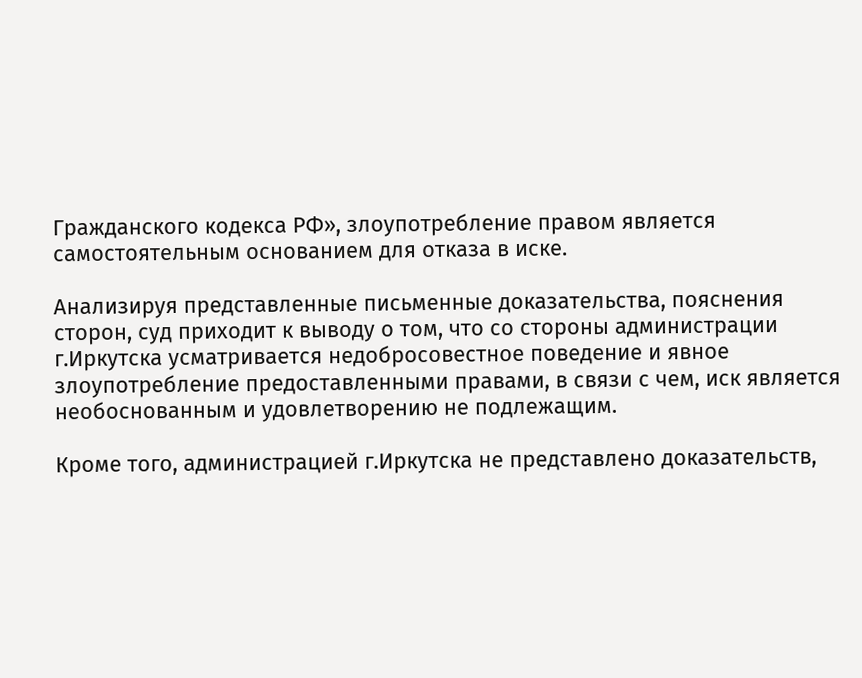Гражданского кодекса РФ», злоупотребление правом является самостоятельным основанием для отказа в иске.

Анализируя представленные письменные доказательства, пояснения сторон, суд приходит к выводу о том, что со стороны администрации г.Иркутска усматривается недобросовестное поведение и явное злоупотребление предоставленными правами, в связи с чем, иск является необоснованным и удовлетворению не подлежащим.

Кроме того, администрацией г.Иркутска не представлено доказательств,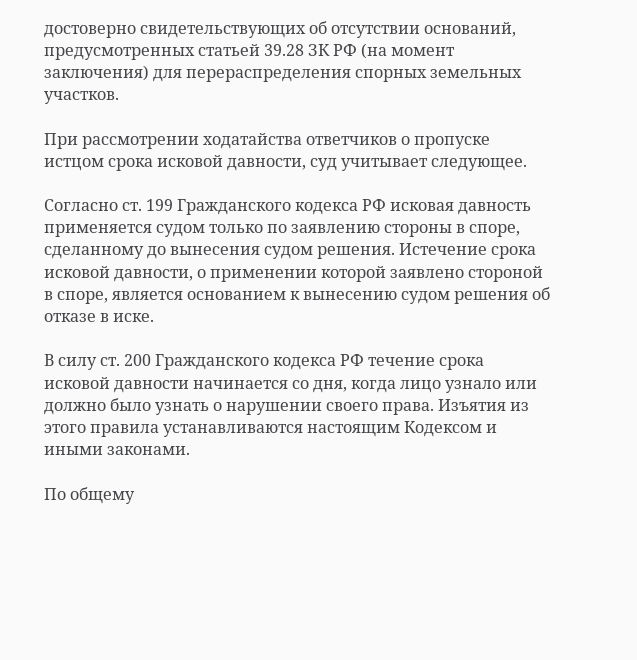достоверно свидетельствующих об отсутствии оснований, предусмотренных статьей 39.28 ЗК РФ (на момент заключения) для перераспределения спорных земельных участков.

При рассмотрении ходатайства ответчиков о пропуске истцом срока исковой давности, суд учитывает следующее.

Согласно ст. 199 Гражданского кодекса РФ исковая давность применяется судом только по заявлению стороны в споре, сделанному до вынесения судом решения. Истечение срока исковой давности, о применении которой заявлено стороной в споре, является основанием к вынесению судом решения об отказе в иске.

В силу ст. 200 Гражданского кодекса РФ течение срока исковой давности начинается со дня, когда лицо узнало или должно было узнать о нарушении своего права. Изъятия из этого правила устанавливаются настоящим Кодексом и иными законами.

По общему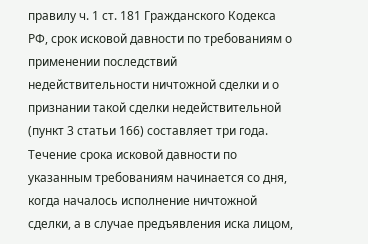правилу ч. 1 ст. 181 Гражданского Кодекса РФ, срок исковой давности по требованиям о применении последствий недействительности ничтожной сделки и о признании такой сделки недействительной (пункт 3 статьи 166) составляет три года. Течение срока исковой давности по указанным требованиям начинается со дня, когда началось исполнение ничтожной сделки, а в случае предъявления иска лицом,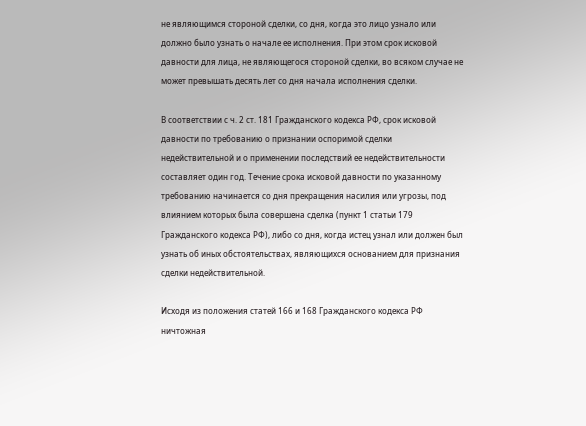не являющимся стороной сделки, со дня, когда это лицо узнало или должно было узнать о начале ее исполнения. При этом срок исковой давности для лица, не являющегося стороной сделки, во всяком случае не может превышать десять лет со дня начала исполнения сделки.

В соответствии с ч. 2 ст. 181 Гражданского кодекса РФ, срок исковой давности по требованию о признании оспоримой сделки недействительной и о применении последствий ее недействительности составляет один год. Течение срока исковой давности по указанному требованию начинается со дня прекращения насилия или угрозы, под влиянием которых была совершена сделка (пункт 1 статьи 179 Гражданского кодекса РФ), либо со дня, когда истец узнал или должен был узнать об иных обстоятельствах, являющихся основанием для признания сделки недействительной.

Исходя из положения статей 166 и 168 Гражданского кодекса РФ ничтожная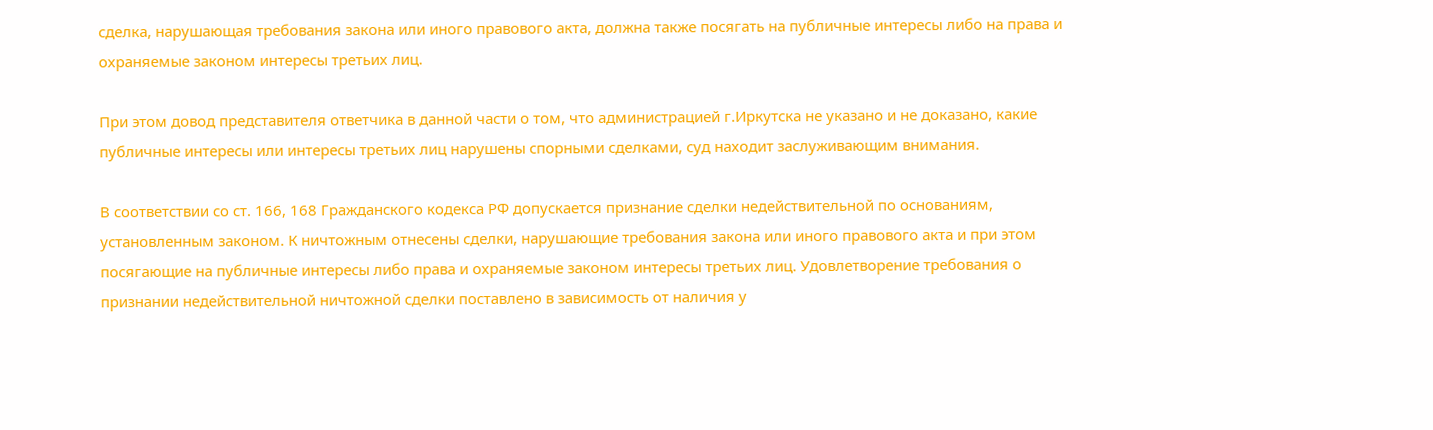сделка, нарушающая требования закона или иного правового акта, должна также посягать на публичные интересы либо на права и охраняемые законом интересы третьих лиц.

При этом довод представителя ответчика в данной части о том, что администрацией г.Иркутска не указано и не доказано, какие публичные интересы или интересы третьих лиц нарушены спорными сделками, суд находит заслуживающим внимания.

В соответствии со ст. 166, 168 Гражданского кодекса РФ допускается признание сделки недействительной по основаниям, установленным законом. К ничтожным отнесены сделки, нарушающие требования закона или иного правового акта и при этом посягающие на публичные интересы либо права и охраняемые законом интересы третьих лиц. Удовлетворение требования о признании недействительной ничтожной сделки поставлено в зависимость от наличия у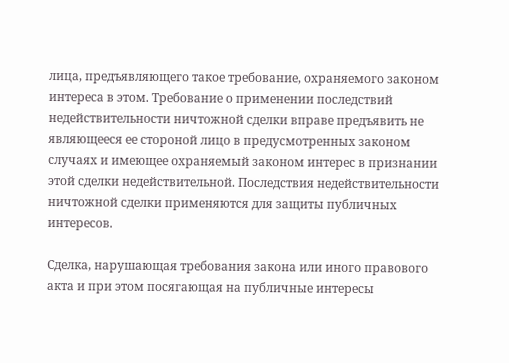лица, предъявляющего такое требование, охраняемого законом интереса в этом. Требование о применении последствий недействительности ничтожной сделки вправе предъявить не являющееся ее стороной лицо в предусмотренных законом случаях и имеющее охраняемый законом интерес в признании этой сделки недействительной. Последствия недействительности ничтожной сделки применяются для защиты публичных интересов.

Сделка, нарушающая требования закона или иного правового акта и при этом посягающая на публичные интересы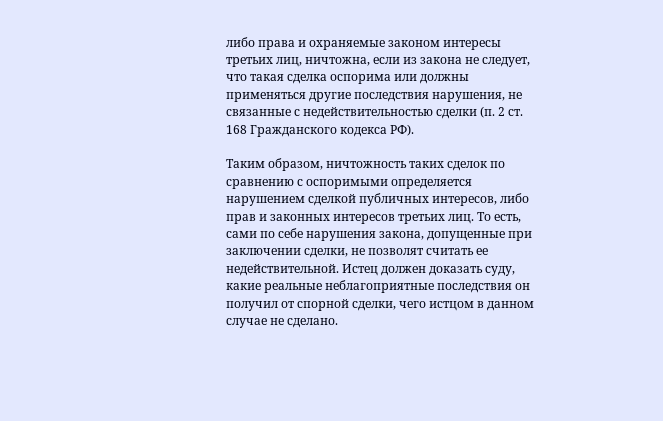либо права и охраняемые законом интересы третьих лиц, ничтожна, если из закона не следует, что такая сделка оспорима или должны применяться другие последствия нарушения, не связанные с недействительностью сделки (п. 2 ст. 168 Гражданского кодекса РФ).

Таким образом, ничтожность таких сделок по сравнению с оспоримыми определяется нарушением сделкой публичных интересов, либо прав и законных интересов третьих лиц. То есть, сами по себе нарушения закона, допущенные при заключении сделки, не позволят считать ее недействительной. Истец должен доказать суду, какие реальные неблагоприятные последствия он получил от спорной сделки, чего истцом в данном случае не сделано.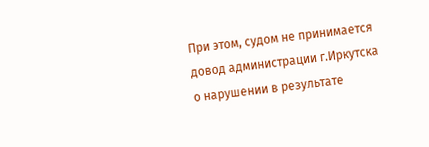При этом, судом не принимается довод администрации г.Иркутска о нарушении в результате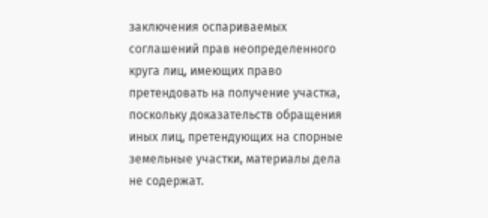заключения оспариваемых соглашений прав неопределенного круга лиц, имеющих право претендовать на получение участка, поскольку доказательств обращения иных лиц, претендующих на спорные земельные участки, материалы дела не содержат.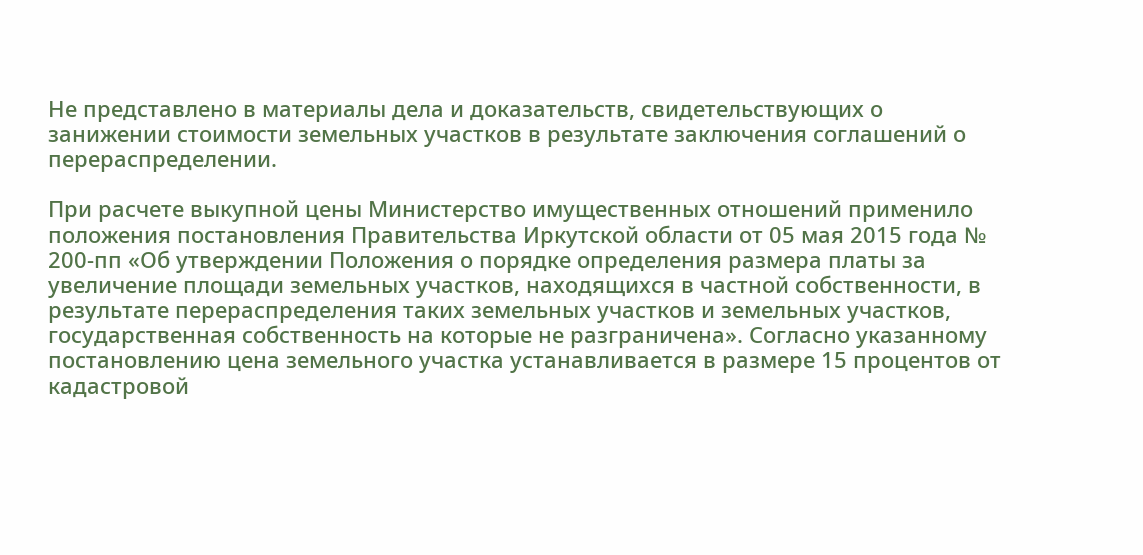Не представлено в материалы дела и доказательств, свидетельствующих о занижении стоимости земельных участков в результате заключения соглашений о перераспределении.

При расчете выкупной цены Министерство имущественных отношений применило положения постановления Правительства Иркутской области от 05 мая 2015 года № 200-пп «Об утверждении Положения о порядке определения размера платы за увеличение площади земельных участков, находящихся в частной собственности, в результате перераспределения таких земельных участков и земельных участков, государственная собственность на которые не разграничена». Согласно указанному постановлению цена земельного участка устанавливается в размере 15 процентов от кадастровой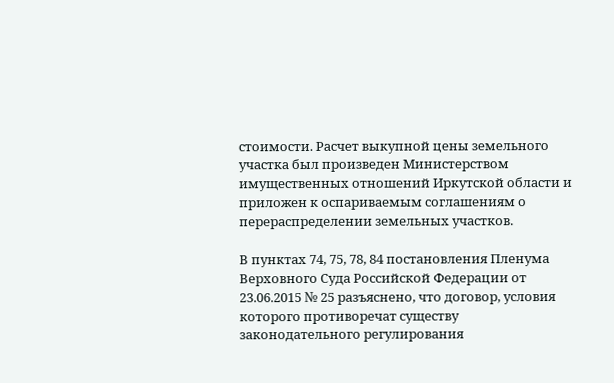стоимости. Расчет выкупной цены земельного участка был произведен Министерством имущественных отношений Иркутской области и приложен к оспариваемым соглашениям о перераспределении земельных участков.

В пунктах 74, 75, 78, 84 постановления Пленума Верховного Суда Российской Федерации от 23.06.2015 № 25 разъяснено, что договор, условия которого противоречат существу законодательного регулирования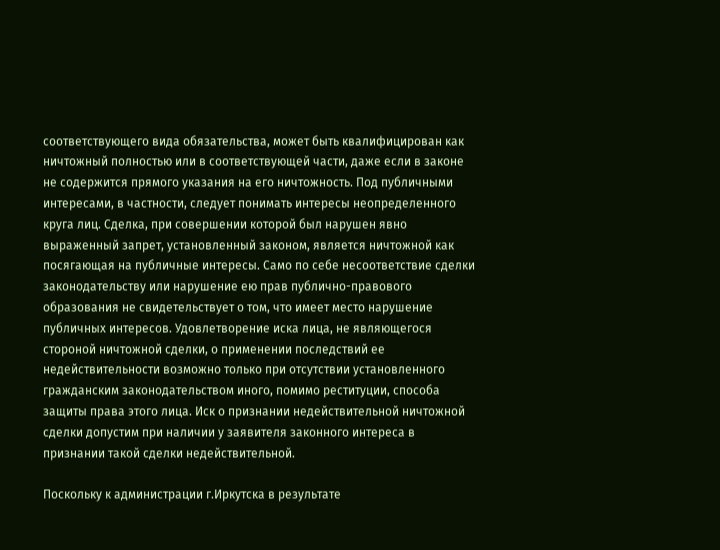соответствующего вида обязательства, может быть квалифицирован как ничтожный полностью или в соответствующей части, даже если в законе не содержится прямого указания на его ничтожность. Под публичными интересами, в частности, следует понимать интересы неопределенного круга лиц. Сделка, при совершении которой был нарушен явно выраженный запрет, установленный законом, является ничтожной как посягающая на публичные интересы. Само по себе несоответствие сделки законодательству или нарушение ею прав публично-правового образования не свидетельствует о том, что имеет место нарушение публичных интересов. Удовлетворение иска лица, не являющегося стороной ничтожной сделки, о применении последствий ее недействительности возможно только при отсутствии установленного гражданским законодательством иного, помимо реституции, способа защиты права этого лица. Иск о признании недействительной ничтожной сделки допустим при наличии у заявителя законного интереса в признании такой сделки недействительной.

Поскольку к администрации г.Иркутска в результате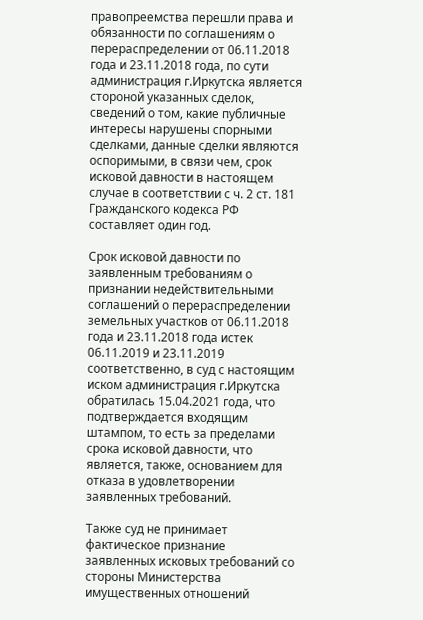правопреемства перешли права и обязанности по соглашениям о перераспределении от 06.11.2018 года и 23.11.2018 года, по сути администрация г.Иркутска является стороной указанных сделок, сведений о том, какие публичные интересы нарушены спорными сделками, данные сделки являются оспоримыми, в связи чем, срок исковой давности в настоящем случае в соответствии с ч. 2 ст. 181 Гражданского кодекса РФ составляет один год.

Срок исковой давности по заявленным требованиям о признании недействительными соглашений о перераспределении земельных участков от 06.11.2018 года и 23.11.2018 года истек 06.11.2019 и 23.11.2019 соответственно, в суд с настоящим иском администрация г.Иркутска обратилась 15.04.2021 года, что подтверждается входящим штампом, то есть за пределами срока исковой давности, что является, также, основанием для отказа в удовлетворении заявленных требований.

Также суд не принимает фактическое признание заявленных исковых требований со стороны Министерства имущественных отношений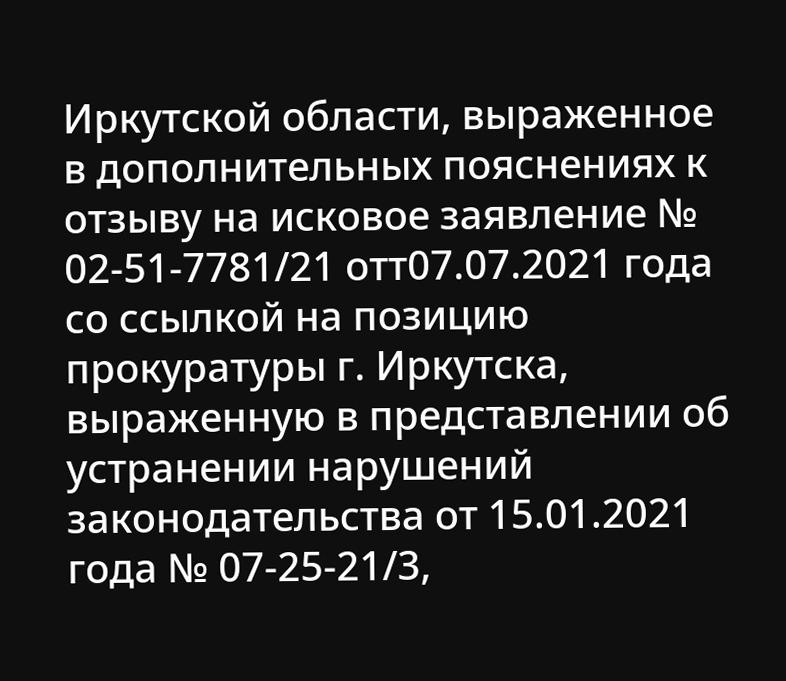Иркутской области, выраженное в дополнительных пояснениях к отзыву на исковое заявление № 02-51-7781/21 отт07.07.2021 года со ссылкой на позицию прокуратуры г. Иркутска, выраженную в представлении об устранении нарушений законодательства от 15.01.2021 года № 07-25-21/3,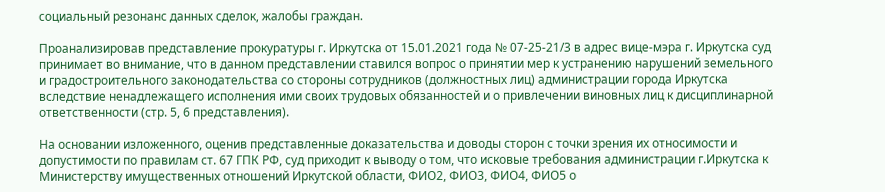социальный резонанс данных сделок, жалобы граждан.

Проанализировав представление прокуратуры г. Иркутска от 15.01.2021 года № 07-25-21/3 в адрес вице-мэра г. Иркутска суд принимает во внимание, что в данном представлении ставился вопрос о принятии мер к устранению нарушений земельного и градостроительного законодательства со стороны сотрудников (должностных лиц) администрации города Иркутска вследствие ненадлежащего исполнения ими своих трудовых обязанностей и о привлечении виновных лиц к дисциплинарной ответственности (стр. 5, 6 представления).

На основании изложенного, оценив представленные доказательства и доводы сторон с точки зрения их относимости и допустимости по правилам ст. 67 ГПК РФ, суд приходит к выводу о том, что исковые требования администрации г.Иркутска к Министерству имущественных отношений Иркутской области, ФИО2, ФИО3, ФИО4, ФИО5 о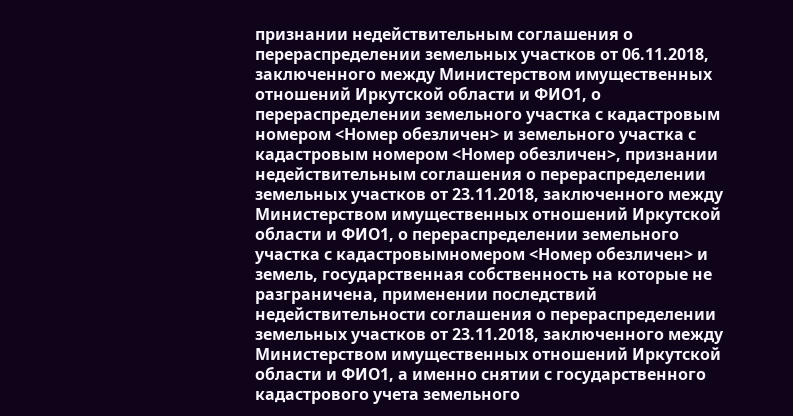признании недействительным соглашения о перераспределении земельных участков от 06.11.2018, заключенного между Министерством имущественных отношений Иркутской области и ФИО1, о перераспределении земельного участка с кадастровым номером <Номер обезличен> и земельного участка с кадастровым номером <Номер обезличен>, признании недействительным соглашения о перераспределении земельных участков от 23.11.2018, заключенного между Министерством имущественных отношений Иркутской области и ФИО1, о перераспределении земельного участка с кадастровымномером <Номер обезличен> и земель, государственная собственность на которые не разграничена, применении последствий недействительности соглашения о перераспределении земельных участков от 23.11.2018, заключенного между Министерством имущественных отношений Иркутской области и ФИО1, а именно снятии с государственного кадастрового учета земельного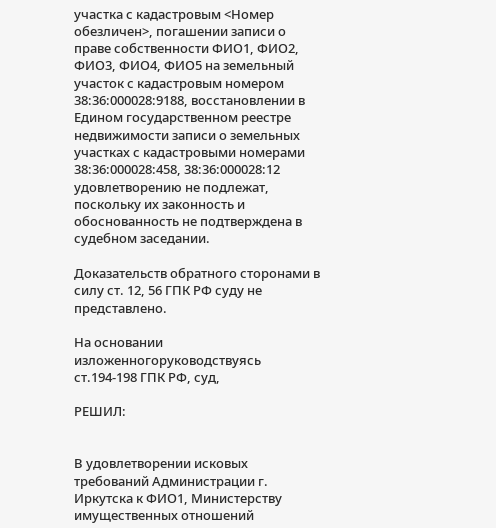участка с кадастровым <Номер обезличен>, погашении записи о праве собственности ФИО1, ФИО2, ФИО3, ФИО4, ФИО5 на земельный участок с кадастровым номером 38:36:000028:9188, восстановлении в Едином государственном реестре недвижимости записи о земельных участках с кадастровыми номерами 38:36:000028:458, 38:36:000028:12 удовлетворению не подлежат, поскольку их законность и обоснованность не подтверждена в судебном заседании.

Доказательств обратного сторонами в силу ст. 12, 56 ГПК РФ суду не представлено.

На основании изложенногоруководствуясь ст.194-198 ГПК РФ, суд,

РЕШИЛ:


В удовлетворении исковых требований Администрации г. Иркутска к ФИО1, Министерству имущественных отношений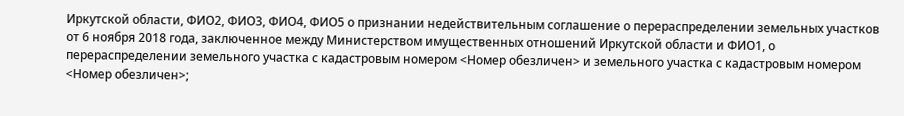Иркутской области, ФИО2, ФИО3, ФИО4, ФИО5 о признании недействительным соглашение о перераспределении земельных участков от 6 ноября 2018 года, заключенное между Министерством имущественных отношений Иркутской области и ФИО1, о перераспределении земельного участка с кадастровым номером <Номер обезличен> и земельного участка с кадастровым номером <Номер обезличен>;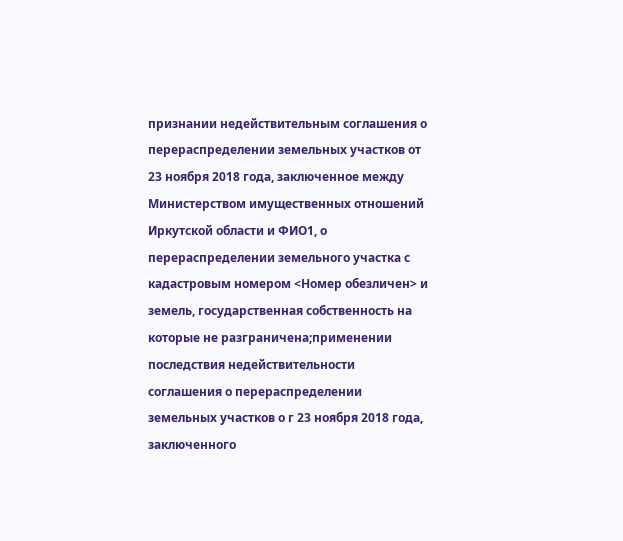признании недействительным соглашения о перераспределении земельных участков от 23 ноября 2018 года, заключенное между Министерством имущественных отношений Иркутской области и ФИО1, о перераспределении земельного участка с кадастровым номером <Номер обезличен> и земель, государственная собственность на которые не разграничена;применении последствия недействительности соглашения о перераспределении земельных участков о г 23 ноября 2018 года, заключенного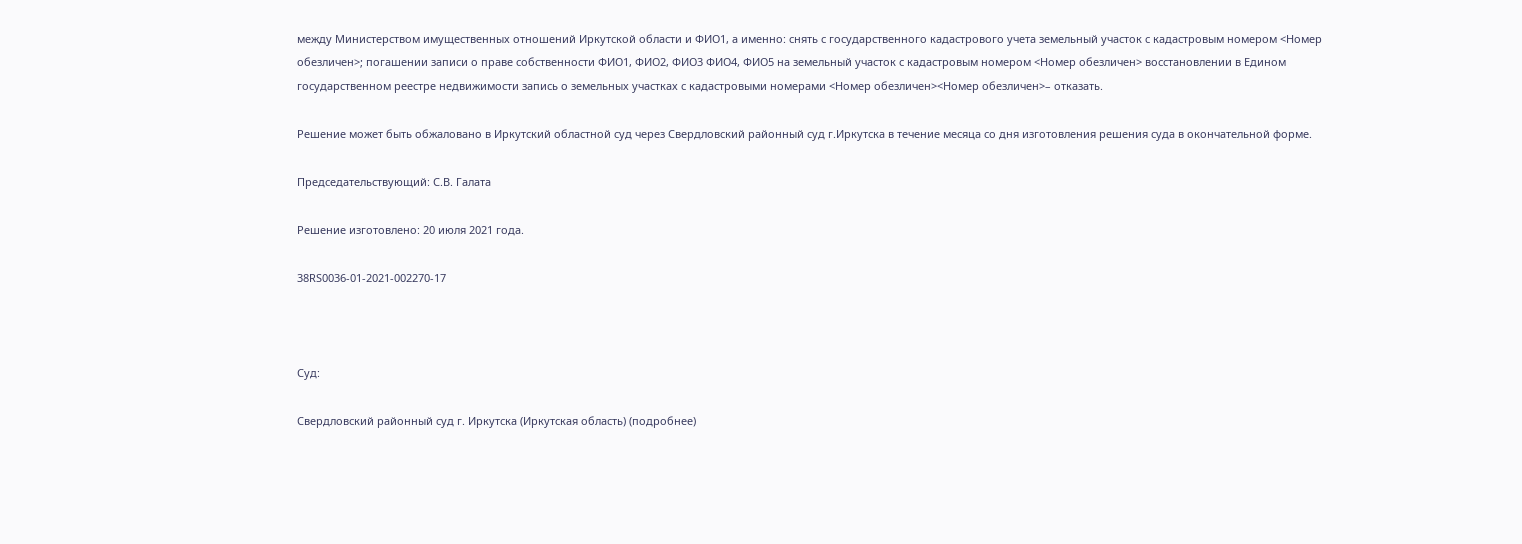между Министерством имущественных отношений Иркутской области и ФИО1, а именно: снять с государственного кадастрового учета земельный участок с кадастровым номером <Номер обезличен>; погашении записи о праве собственности ФИО1, ФИО2, ФИО3 ФИО4, ФИО5 на земельный участок с кадастровым номером <Номер обезличен> восстановлении в Едином государственном реестре недвижимости запись о земельных участках с кадастровыми номерами <Номер обезличен><Номер обезличен>– отказать.

Решение может быть обжаловано в Иркутский областной суд через Свердловский районный суд г.Иркутска в течение месяца со дня изготовления решения суда в окончательной форме.

Председательствующий: С.В. Галата

Решение изготовлено: 20 июля 2021 года.

38RS0036-01-2021-002270-17



Суд:

Свердловский районный суд г. Иркутска (Иркутская область) (подробнее)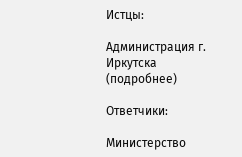Истцы:

Администрация г. Иркутска (подробнее)

Ответчики:

Министерство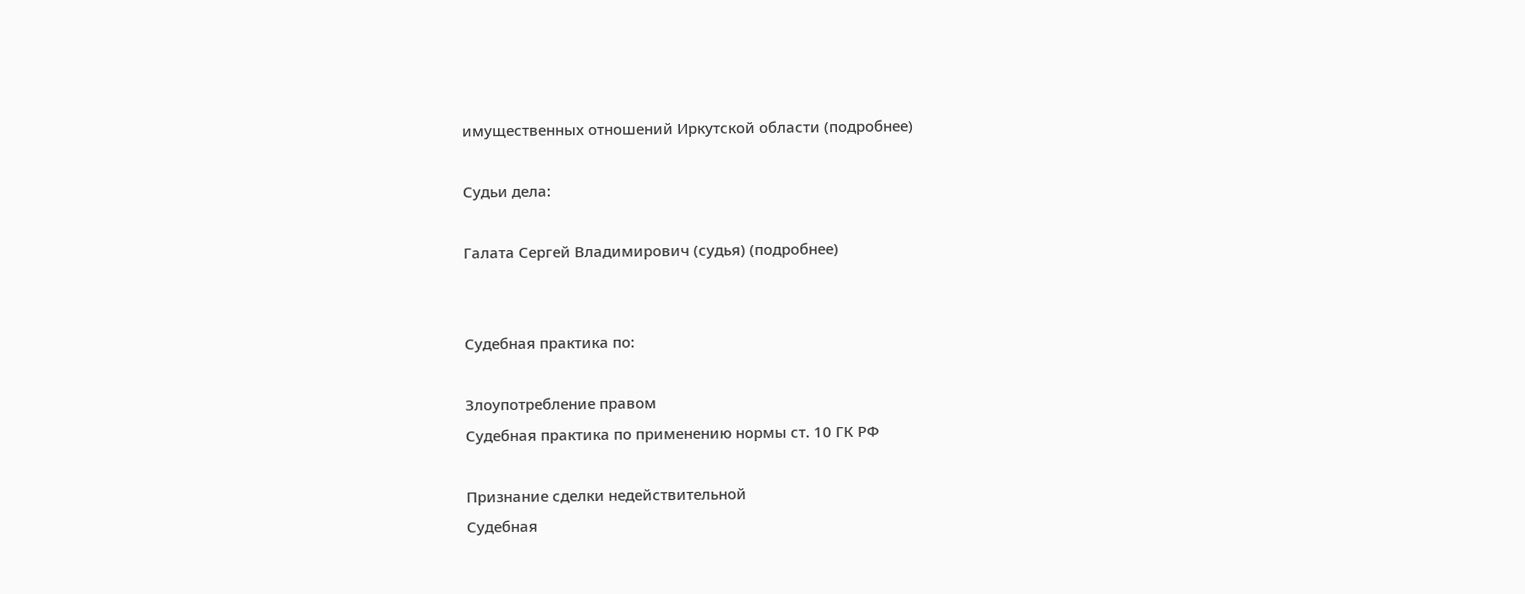имущественных отношений Иркутской области (подробнее)

Судьи дела:

Галата Сергей Владимирович (судья) (подробнее)


Судебная практика по:

Злоупотребление правом
Судебная практика по применению нормы ст. 10 ГК РФ

Признание сделки недействительной
Судебная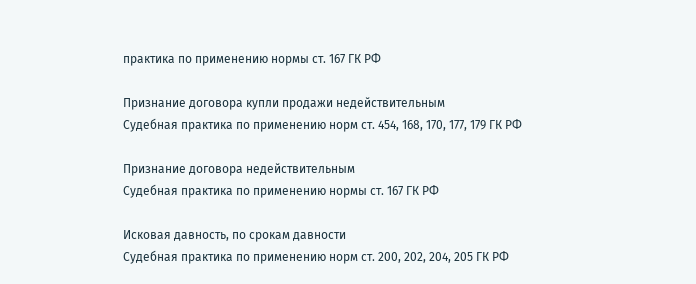практика по применению нормы ст. 167 ГК РФ

Признание договора купли продажи недействительным
Судебная практика по применению норм ст. 454, 168, 170, 177, 179 ГК РФ

Признание договора недействительным
Судебная практика по применению нормы ст. 167 ГК РФ

Исковая давность, по срокам давности
Судебная практика по применению норм ст. 200, 202, 204, 205 ГК РФ